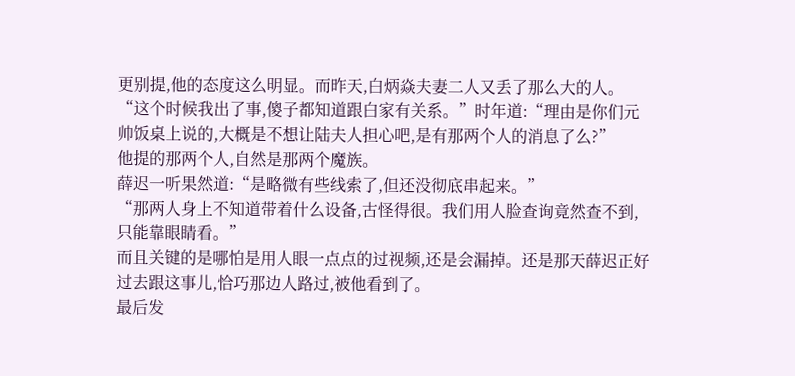更别提,他的态度这么明显。而昨天,白炳焱夫妻二人又丢了那么大的人。
“这个时候我出了事,傻子都知道跟白家有关系。”时年道:“理由是你们元帅饭桌上说的,大概是不想让陆夫人担心吧,是有那两个人的消息了么?”
他提的那两个人,自然是那两个魔族。
薛迟一听果然道:“是略微有些线索了,但还没彻底串起来。”
“那两人身上不知道带着什么设备,古怪得很。我们用人脸查询竟然查不到,只能靠眼睛看。”
而且关键的是哪怕是用人眼一点点的过视频,还是会漏掉。还是那天薛迟正好过去跟这事儿,恰巧那边人路过,被他看到了。
最后发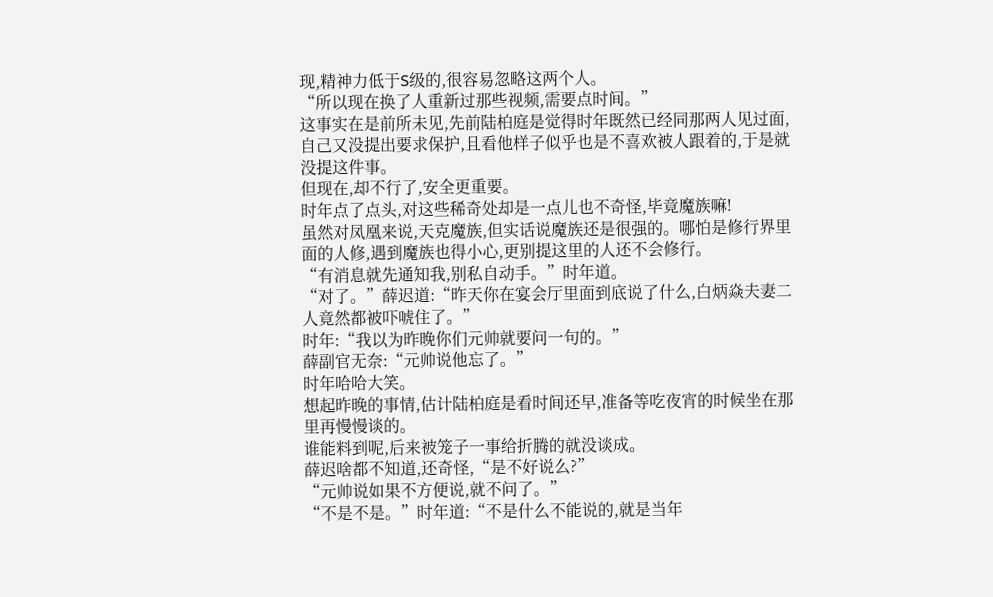现,精神力低于S级的,很容易忽略这两个人。
“所以现在换了人重新过那些视频,需要点时间。”
这事实在是前所未见,先前陆柏庭是觉得时年既然已经同那两人见过面,自己又没提出要求保护,且看他样子似乎也是不喜欢被人跟着的,于是就没提这件事。
但现在,却不行了,安全更重要。
时年点了点头,对这些稀奇处却是一点儿也不奇怪,毕竟魔族嘛!
虽然对凤凰来说,天克魔族,但实话说魔族还是很强的。哪怕是修行界里面的人修,遇到魔族也得小心,更别提这里的人还不会修行。
“有消息就先通知我,别私自动手。”时年道。
“对了。”薛迟道:“昨天你在宴会厅里面到底说了什么,白炳焱夫妻二人竟然都被吓唬住了。”
时年:“我以为昨晚你们元帅就要问一句的。”
薛副官无奈:“元帅说他忘了。”
时年哈哈大笑。
想起昨晚的事情,估计陆柏庭是看时间还早,准备等吃夜宵的时候坐在那里再慢慢谈的。
谁能料到呢,后来被笼子一事给折腾的就没谈成。
薛迟啥都不知道,还奇怪,“是不好说么?”
“元帅说如果不方便说,就不问了。”
“不是不是。”时年道:“不是什么不能说的,就是当年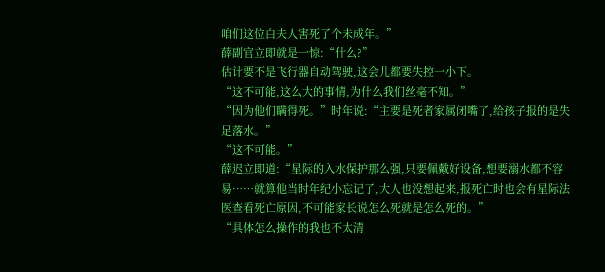咱们这位白夫人害死了个未成年。”
薛副官立即就是一惊:“什么?”
估计要不是飞行器自动驾驶,这会儿都要失控一小下。
“这不可能,这么大的事情,为什么我们丝毫不知。”
“因为他们瞒得死。”时年说:“主要是死者家属闭嘴了,给孩子报的是失足落水。”
“这不可能。”
薛迟立即道:“星际的入水保护那么强,只要佩戴好设备,想要溺水都不容易……就算他当时年纪小忘记了,大人也没想起来,报死亡时也会有星际法医查看死亡原因,不可能家长说怎么死就是怎么死的。”
“具体怎么操作的我也不太清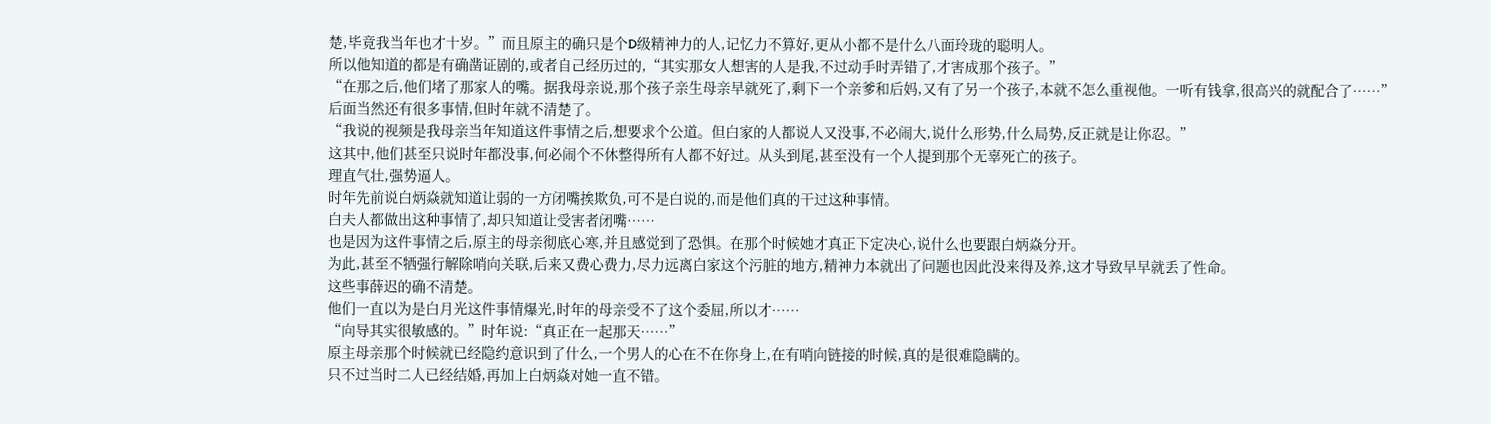楚,毕竟我当年也才十岁。”而且原主的确只是个D级精神力的人,记忆力不算好,更从小都不是什么八面玲珑的聪明人。
所以他知道的都是有确凿证剧的,或者自己经历过的,“其实那女人想害的人是我,不过动手时弄错了,才害成那个孩子。”
“在那之后,他们堵了那家人的嘴。据我母亲说,那个孩子亲生母亲早就死了,剩下一个亲爹和后妈,又有了另一个孩子,本就不怎么重视他。一听有钱拿,很高兴的就配合了……”
后面当然还有很多事情,但时年就不清楚了。
“我说的视频是我母亲当年知道这件事情之后,想要求个公道。但白家的人都说人又没事,不必闹大,说什么形势,什么局势,反正就是让你忍。”
这其中,他们甚至只说时年都没事,何必闹个不休整得所有人都不好过。从头到尾,甚至没有一个人提到那个无辜死亡的孩子。
理直气壮,强势逼人。
时年先前说白炳焱就知道让弱的一方闭嘴挨欺负,可不是白说的,而是他们真的干过这种事情。
白夫人都做出这种事情了,却只知道让受害者闭嘴……
也是因为这件事情之后,原主的母亲彻底心寒,并且感觉到了恐惧。在那个时候她才真正下定决心,说什么也要跟白炳焱分开。
为此,甚至不牺强行解除哨向关联,后来又费心费力,尽力远离白家这个污脏的地方,精神力本就出了问题也因此没来得及养,这才导致早早就丢了性命。
这些事薛迟的确不清楚。
他们一直以为是白月光这件事情爆光,时年的母亲受不了这个委屈,所以才……
“向导其实很敏感的。”时年说:“真正在一起那天……”
原主母亲那个时候就已经隐约意识到了什么,一个男人的心在不在你身上,在有哨向链接的时候,真的是很难隐瞒的。
只不过当时二人已经结婚,再加上白炳焱对她一直不错。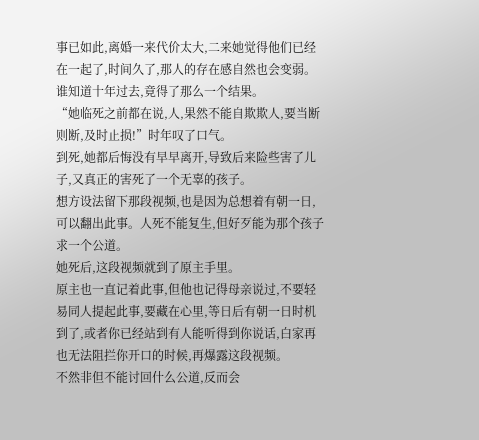事已如此,离婚一来代价太大,二来她觉得他们已经在一起了,时间久了,那人的存在感自然也会变弱。
谁知道十年过去,竟得了那么一个结果。
“她临死之前都在说,人,果然不能自欺欺人,要当断则断,及时止损!”时年叹了口气。
到死,她都后悔没有早早离开,导致后来险些害了儿子,又真正的害死了一个无辜的孩子。
想方设法留下那段视频,也是因为总想着有朝一日,可以翻出此事。人死不能复生,但好歹能为那个孩子求一个公道。
她死后,这段视频就到了原主手里。
原主也一直记着此事,但他也记得母亲说过,不要轻易同人提起此事,要藏在心里,等日后有朝一日时机到了,或者你已经站到有人能听得到你说话,白家再也无法阻拦你开口的时候,再爆露这段视频。
不然非但不能讨回什么公道,反而会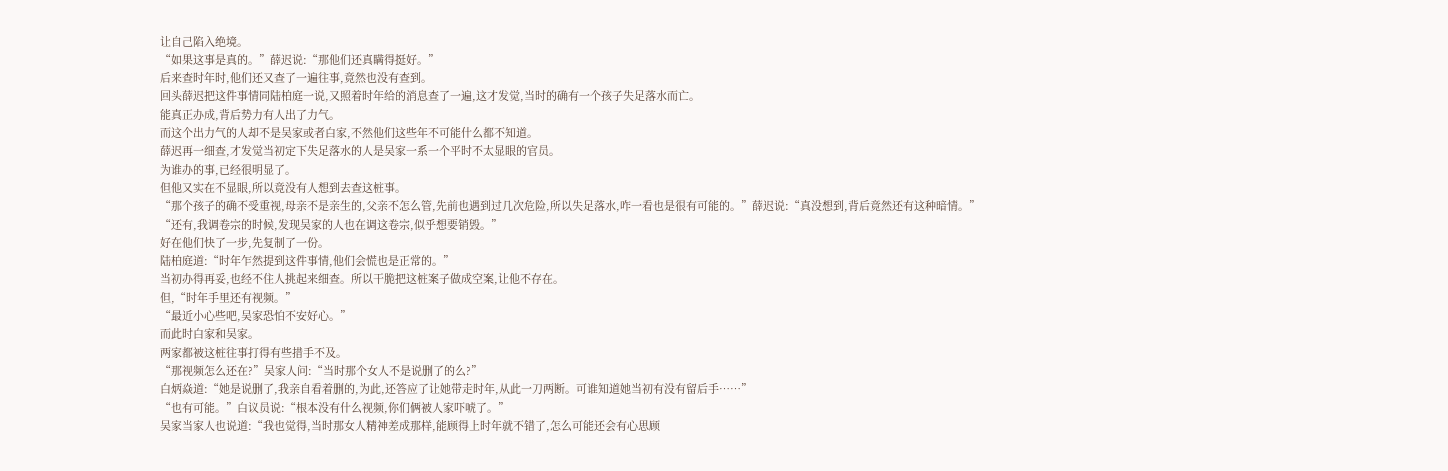让自己陷入绝境。
“如果这事是真的。”薛迟说:“那他们还真瞒得挺好。”
后来查时年时,他们还又查了一遍往事,竟然也没有查到。
回头薛迟把这件事情同陆柏庭一说,又照着时年给的消息查了一遍,这才发觉,当时的确有一个孩子失足落水而亡。
能真正办成,背后势力有人出了力气。
而这个出力气的人却不是吴家或者白家,不然他们这些年不可能什么都不知道。
薛迟再一细查,才发觉当初定下失足落水的人是吴家一系一个平时不太显眼的官员。
为谁办的事,已经很明显了。
但他又实在不显眼,所以竟没有人想到去查这桩事。
“那个孩子的确不受重视,母亲不是亲生的,父亲不怎么管,先前也遇到过几次危险,所以失足落水,咋一看也是很有可能的。”薛迟说:“真没想到,背后竟然还有这种暗情。”
“还有,我调卷宗的时候,发现吴家的人也在调这卷宗,似乎想要销毁。”
好在他们快了一步,先复制了一份。
陆柏庭道:“时年乍然提到这件事情,他们会慌也是正常的。”
当初办得再妥,也经不住人挑起来细查。所以干脆把这桩案子做成空案,让他不存在。
但,“时年手里还有视频。”
“最近小心些吧,吴家恐怕不安好心。”
而此时白家和吴家。
两家都被这桩往事打得有些措手不及。
“那视频怎么还在?”吴家人问:“当时那个女人不是说删了的么?”
白炳焱道:“她是说删了,我亲自看着删的,为此,还答应了让她带走时年,从此一刀两断。可谁知道她当初有没有留后手……”
“也有可能。”白议员说:“根本没有什么视频,你们俩被人家吓唬了。”
吴家当家人也说道:“我也觉得,当时那女人精神差成那样,能顾得上时年就不错了,怎么可能还会有心思顾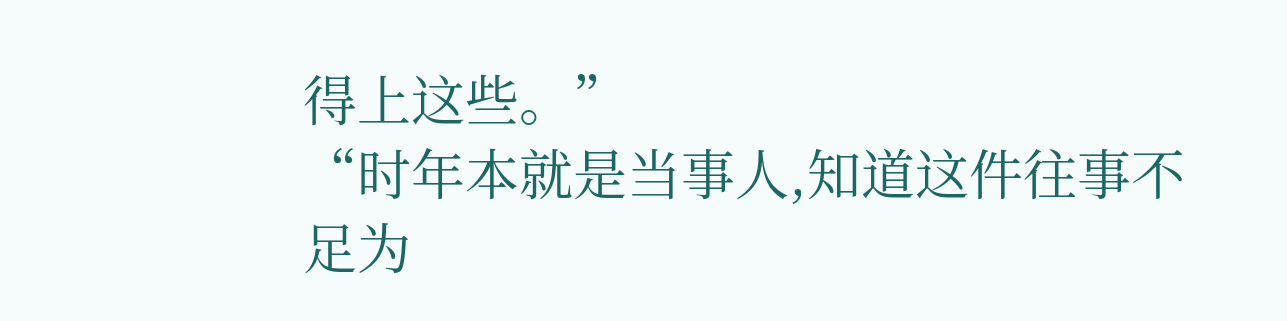得上这些。”
“时年本就是当事人,知道这件往事不足为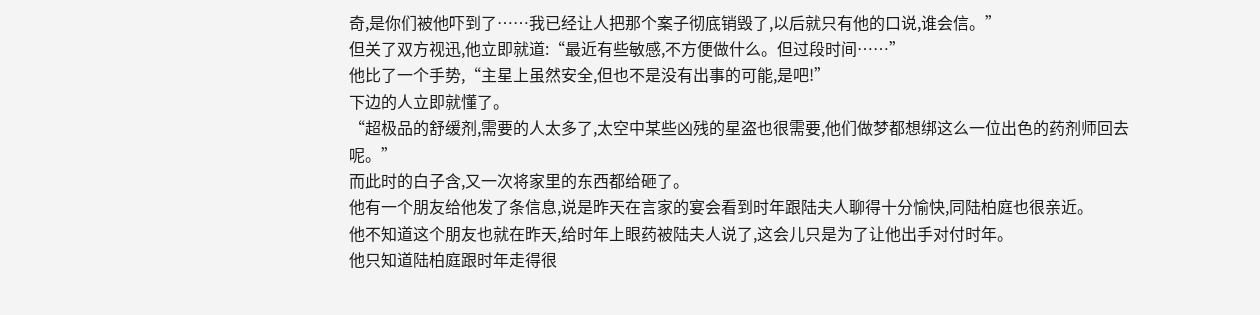奇,是你们被他吓到了……我已经让人把那个案子彻底销毁了,以后就只有他的口说,谁会信。”
但关了双方视迅,他立即就道:“最近有些敏感,不方便做什么。但过段时间……”
他比了一个手势,“主星上虽然安全,但也不是没有出事的可能,是吧!”
下边的人立即就懂了。
“超极品的舒缓剂,需要的人太多了,太空中某些凶残的星盗也很需要,他们做梦都想绑这么一位出色的药剂师回去呢。”
而此时的白子含,又一次将家里的东西都给砸了。
他有一个朋友给他发了条信息,说是昨天在言家的宴会看到时年跟陆夫人聊得十分愉快,同陆柏庭也很亲近。
他不知道这个朋友也就在昨天,给时年上眼药被陆夫人说了,这会儿只是为了让他出手对付时年。
他只知道陆柏庭跟时年走得很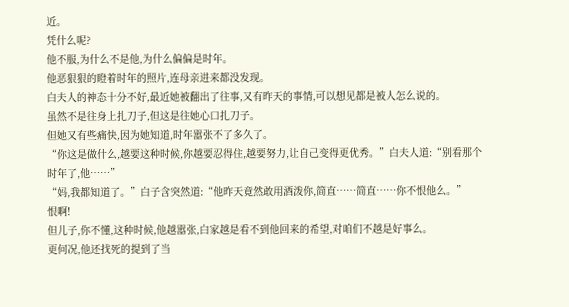近。
凭什么呢?
他不服,为什么不是他,为什么偏偏是时年。
他恶狠狠的瞪着时年的照片,连母亲进来都没发现。
白夫人的神态十分不好,最近她被翻出了往事,又有昨天的事情,可以想见都是被人怎么说的。
虽然不是往身上扎刀子,但这是往她心口扎刀子。
但她又有些痛快,因为她知道,时年嚣张不了多久了。
“你这是做什么,越要这种时候,你越要忍得住,越要努力,让自己变得更优秀。”白夫人道:“别看那个时年了,他……”
“妈,我都知道了。”白子含突然道:“他昨天竟然敢用酒泼你,简直……简直……你不恨他么。”
恨啊!
但儿子,你不懂,这种时候,他越嚣张,白家越是看不到他回来的希望,对咱们不越是好事么。
更何况,他还找死的提到了当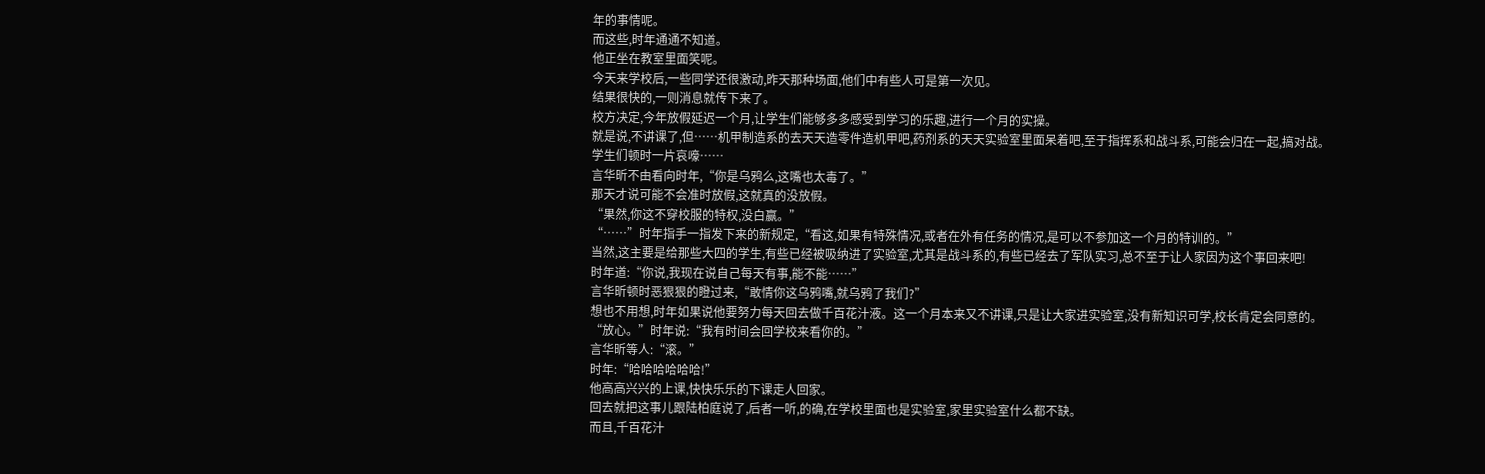年的事情呢。
而这些,时年通通不知道。
他正坐在教室里面笑呢。
今天来学校后,一些同学还很激动,昨天那种场面,他们中有些人可是第一次见。
结果很快的,一则消息就传下来了。
校方决定,今年放假延迟一个月,让学生们能够多多感受到学习的乐趣,进行一个月的实操。
就是说,不讲课了,但……机甲制造系的去天天造零件造机甲吧,药剂系的天天实验室里面呆着吧,至于指挥系和战斗系,可能会归在一起,搞对战。
学生们顿时一片哀嚎……
言华昕不由看向时年,“你是乌鸦么,这嘴也太毒了。”
那天才说可能不会准时放假,这就真的没放假。
“果然,你这不穿校服的特权,没白赢。”
“……”时年指手一指发下来的新规定,“看这,如果有特殊情况,或者在外有任务的情况,是可以不参加这一个月的特训的。”
当然,这主要是给那些大四的学生,有些已经被吸纳进了实验室,尤其是战斗系的,有些已经去了军队实习,总不至于让人家因为这个事回来吧!
时年道:“你说,我现在说自己每天有事,能不能……”
言华昕顿时恶狠狠的瞪过来,“敢情你这乌鸦嘴,就乌鸦了我们?”
想也不用想,时年如果说他要努力每天回去做千百花汁液。这一个月本来又不讲课,只是让大家进实验室,没有新知识可学,校长肯定会同意的。
“放心。”时年说:“我有时间会回学校来看你的。”
言华昕等人:“滚。”
时年:“哈哈哈哈哈哈!”
他高高兴兴的上课,快快乐乐的下课走人回家。
回去就把这事儿跟陆柏庭说了,后者一听,的确,在学校里面也是实验室,家里实验室什么都不缺。
而且,千百花汁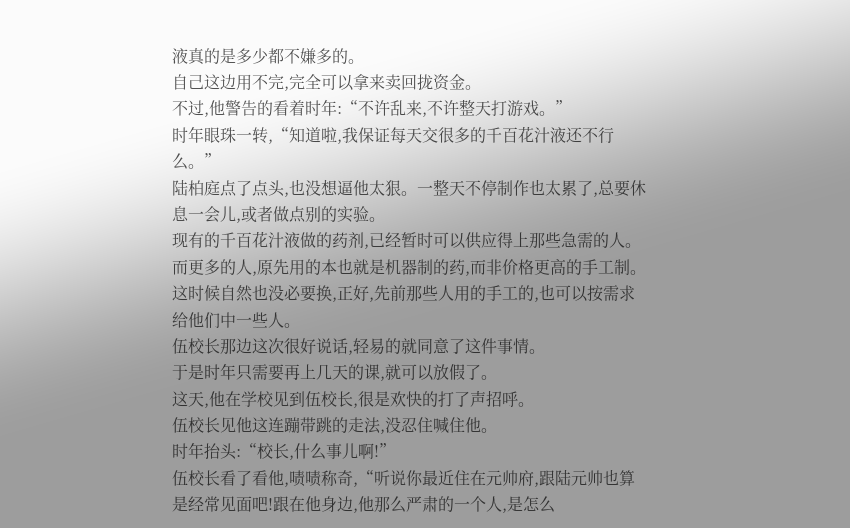液真的是多少都不嫌多的。
自己这边用不完,完全可以拿来卖回拢资金。
不过,他警告的看着时年:“不许乱来,不许整天打游戏。”
时年眼珠一转,“知道啦,我保证每天交很多的千百花汁液还不行么。”
陆柏庭点了点头,也没想逼他太狠。一整天不停制作也太累了,总要休息一会儿,或者做点别的实验。
现有的千百花汁液做的药剂,已经暂时可以供应得上那些急需的人。
而更多的人,原先用的本也就是机器制的药,而非价格更高的手工制。这时候自然也没必要换,正好,先前那些人用的手工的,也可以按需求给他们中一些人。
伍校长那边这次很好说话,轻易的就同意了这件事情。
于是时年只需要再上几天的课,就可以放假了。
这天,他在学校见到伍校长,很是欢快的打了声招呼。
伍校长见他这连蹦带跳的走法,没忍住喊住他。
时年抬头:“校长,什么事儿啊!”
伍校长看了看他,啧啧称奇,“听说你最近住在元帅府,跟陆元帅也算是经常见面吧!跟在他身边,他那么严肃的一个人,是怎么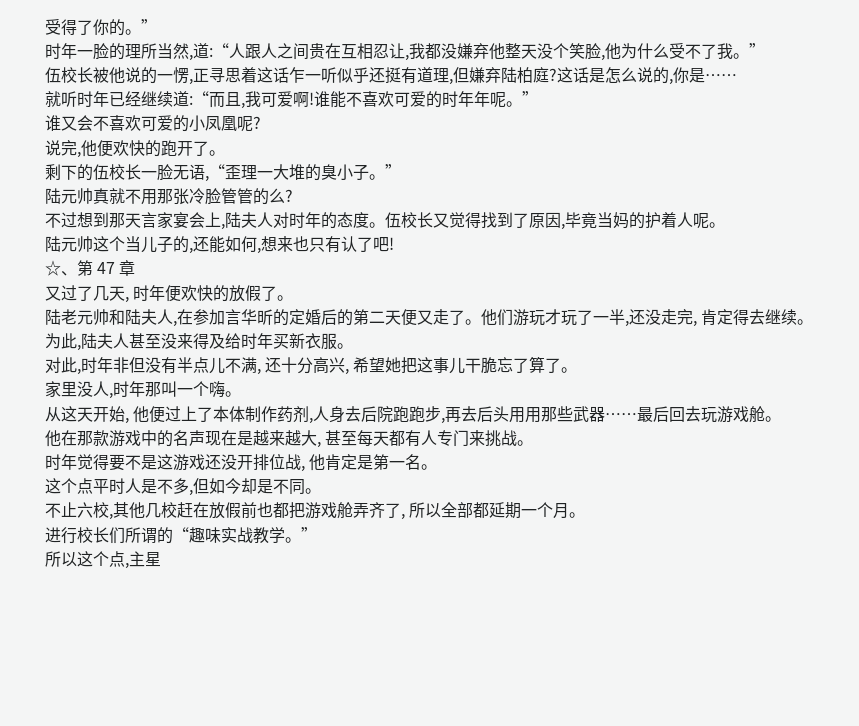受得了你的。”
时年一脸的理所当然,道:“人跟人之间贵在互相忍让,我都没嫌弃他整天没个笑脸,他为什么受不了我。”
伍校长被他说的一愣,正寻思着这话乍一听似乎还挺有道理,但嫌弃陆柏庭?这话是怎么说的,你是……
就听时年已经继续道:“而且,我可爱啊!谁能不喜欢可爱的时年年呢。”
谁又会不喜欢可爱的小凤凰呢?
说完,他便欢快的跑开了。
剩下的伍校长一脸无语,“歪理一大堆的臭小子。”
陆元帅真就不用那张冷脸管管的么?
不过想到那天言家宴会上,陆夫人对时年的态度。伍校长又觉得找到了原因,毕竟当妈的护着人呢。
陆元帅这个当儿子的,还能如何,想来也只有认了吧!
☆、第 47 章
又过了几天, 时年便欢快的放假了。
陆老元帅和陆夫人,在参加言华昕的定婚后的第二天便又走了。他们游玩才玩了一半,还没走完, 肯定得去继续。
为此,陆夫人甚至没来得及给时年买新衣服。
对此,时年非但没有半点儿不满, 还十分高兴, 希望她把这事儿干脆忘了算了。
家里没人,时年那叫一个嗨。
从这天开始, 他便过上了本体制作药剂,人身去后院跑跑步,再去后头用用那些武器……最后回去玩游戏舱。
他在那款游戏中的名声现在是越来越大, 甚至每天都有人专门来挑战。
时年觉得要不是这游戏还没开排位战, 他肯定是第一名。
这个点平时人是不多,但如今却是不同。
不止六校,其他几校赶在放假前也都把游戏舱弄齐了, 所以全部都延期一个月。
进行校长们所谓的“趣味实战教学。”
所以这个点,主星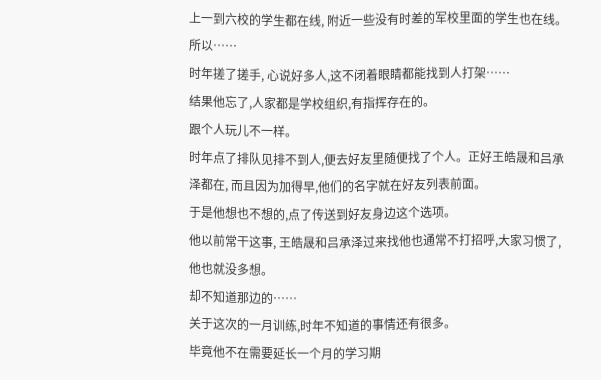上一到六校的学生都在线, 附近一些没有时差的军校里面的学生也在线。
所以……
时年搓了搓手, 心说好多人,这不闭着眼睛都能找到人打架……
结果他忘了,人家都是学校组织,有指挥存在的。
跟个人玩儿不一样。
时年点了排队见排不到人,便去好友里随便找了个人。正好王皓晟和吕承泽都在, 而且因为加得早,他们的名字就在好友列表前面。
于是他想也不想的,点了传送到好友身边这个选项。
他以前常干这事, 王皓晟和吕承泽过来找他也通常不打招呼,大家习惯了,他也就没多想。
却不知道那边的……
关于这次的一月训练,时年不知道的事情还有很多。
毕竟他不在需要延长一个月的学习期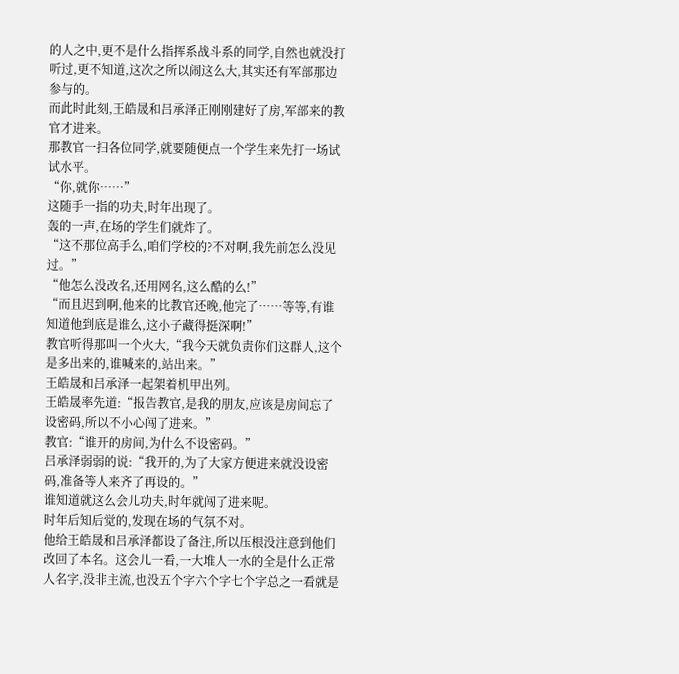的人之中,更不是什么指挥系战斗系的同学,自然也就没打听过,更不知道,这次之所以闹这么大,其实还有军部那边参与的。
而此时此刻,王皓晟和吕承泽正刚刚建好了房,军部来的教官才进来。
那教官一扫各位同学,就要随便点一个学生来先打一场试试水平。
“你,就你……”
这随手一指的功夫,时年出现了。
轰的一声,在场的学生们就炸了。
“这不那位高手么,咱们学校的?不对啊,我先前怎么没见过。”
“他怎么没改名,还用网名,这么酷的么!”
“而且迟到啊,他来的比教官还晚,他完了……等等,有谁知道他到底是谁么,这小子藏得挺深啊!”
教官听得那叫一个火大,“我今天就负责你们这群人,这个是多出来的,谁喊来的,站出来。”
王皓晟和吕承泽一起架着机甲出列。
王皓晟率先道:“报告教官,是我的朋友,应该是房间忘了设密码,所以不小心闯了进来。”
教官:“谁开的房间,为什么不设密码。”
吕承泽弱弱的说:“我开的,为了大家方便进来就没设密码,准备等人来齐了再设的。”
谁知道就这么会儿功夫,时年就闯了进来呢。
时年后知后觉的,发现在场的气氛不对。
他给王皓晟和吕承泽都设了备注,所以压根没注意到他们改回了本名。这会儿一看,一大堆人一水的全是什么正常人名字,没非主流,也没五个字六个字七个字总之一看就是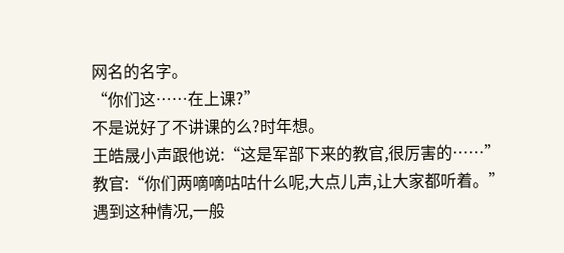网名的名字。
“你们这……在上课?”
不是说好了不讲课的么?时年想。
王皓晟小声跟他说:“这是军部下来的教官,很厉害的……”
教官:“你们两嘀嘀咕咕什么呢,大点儿声,让大家都听着。”
遇到这种情况,一般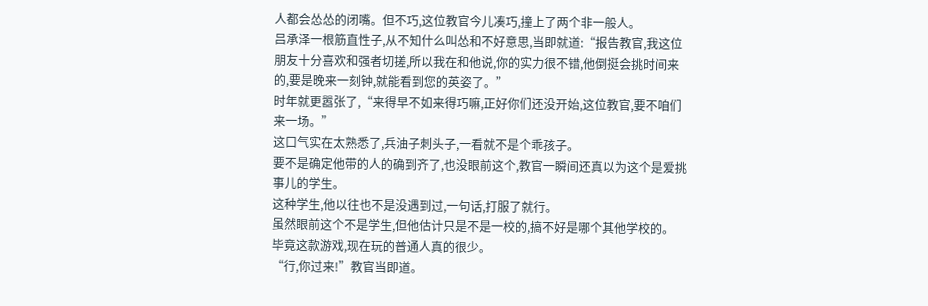人都会怂怂的闭嘴。但不巧,这位教官今儿凑巧,撞上了两个非一般人。
吕承泽一根筋直性子,从不知什么叫怂和不好意思,当即就道:“报告教官,我这位朋友十分喜欢和强者切搓,所以我在和他说,你的实力很不错,他倒挺会挑时间来的,要是晚来一刻钟,就能看到您的英姿了。”
时年就更嚣张了,“来得早不如来得巧嘛,正好你们还没开始,这位教官,要不咱们来一场。”
这口气实在太熟悉了,兵油子刺头子,一看就不是个乖孩子。
要不是确定他带的人的确到齐了,也没眼前这个,教官一瞬间还真以为这个是爱挑事儿的学生。
这种学生,他以往也不是没遇到过,一句话,打服了就行。
虽然眼前这个不是学生,但他估计只是不是一校的,搞不好是哪个其他学校的。
毕竟这款游戏,现在玩的普通人真的很少。
“行,你过来!”教官当即道。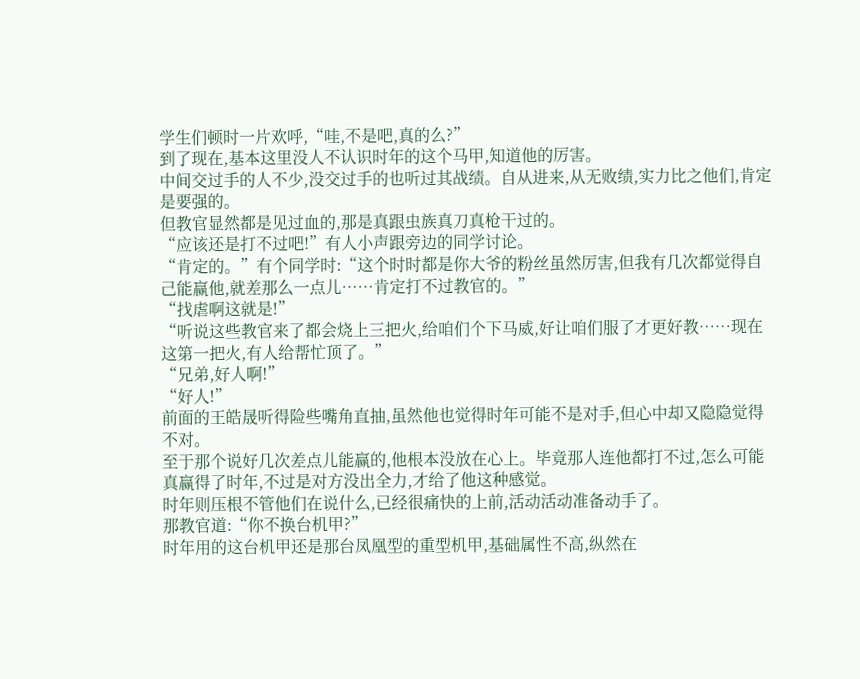学生们顿时一片欢呼,“哇,不是吧,真的么?”
到了现在,基本这里没人不认识时年的这个马甲,知道他的厉害。
中间交过手的人不少,没交过手的也听过其战绩。自从进来,从无败绩,实力比之他们,肯定是要强的。
但教官显然都是见过血的,那是真跟虫族真刀真枪干过的。
“应该还是打不过吧!”有人小声跟旁边的同学讨论。
“肯定的。”有个同学时:“这个时时都是你大爷的粉丝虽然厉害,但我有几次都觉得自己能赢他,就差那么一点儿……肯定打不过教官的。”
“找虐啊这就是!”
“听说这些教官来了都会烧上三把火,给咱们个下马威,好让咱们服了才更好教……现在这第一把火,有人给帮忙顶了。”
“兄弟,好人啊!”
“好人!”
前面的王皓晟听得险些嘴角直抽,虽然他也觉得时年可能不是对手,但心中却又隐隐觉得不对。
至于那个说好几次差点儿能赢的,他根本没放在心上。毕竟那人连他都打不过,怎么可能真赢得了时年,不过是对方没出全力,才给了他这种感觉。
时年则压根不管他们在说什么,已经很痛快的上前,活动活动准备动手了。
那教官道:“你不换台机甲?”
时年用的这台机甲还是那台凤凰型的重型机甲,基础属性不高,纵然在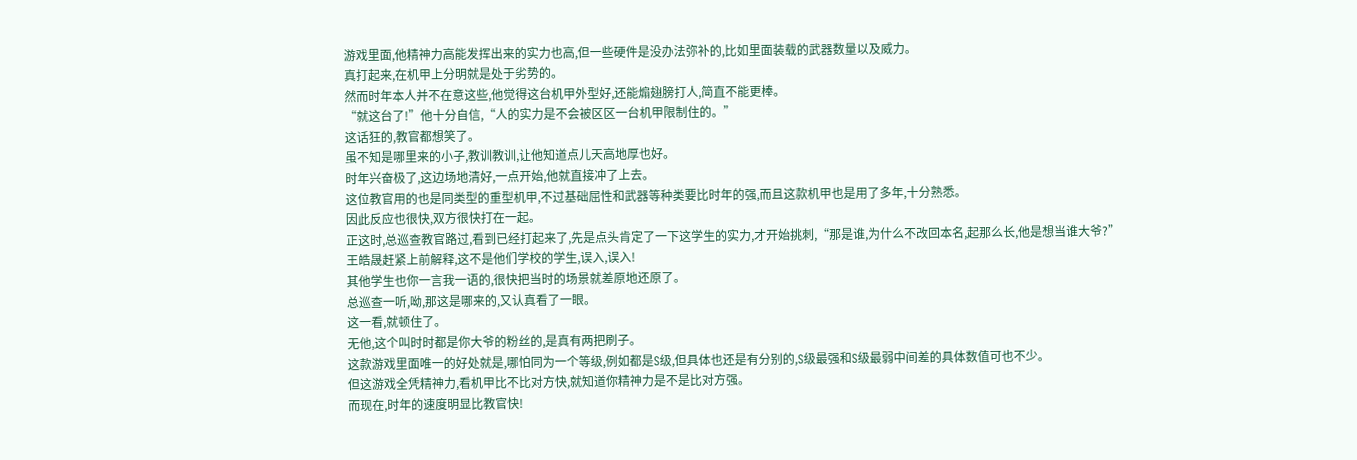游戏里面,他精神力高能发挥出来的实力也高,但一些硬件是没办法弥补的,比如里面装载的武器数量以及威力。
真打起来,在机甲上分明就是处于劣势的。
然而时年本人并不在意这些,他觉得这台机甲外型好,还能煽翅膀打人,简直不能更棒。
“就这台了!”他十分自信,“人的实力是不会被区区一台机甲限制住的。”
这话狂的,教官都想笑了。
虽不知是哪里来的小子,教训教训,让他知道点儿天高地厚也好。
时年兴奋极了,这边场地清好,一点开始,他就直接冲了上去。
这位教官用的也是同类型的重型机甲,不过基础屈性和武器等种类要比时年的强,而且这款机甲也是用了多年,十分熟悉。
因此反应也很快,双方很快打在一起。
正这时,总巡查教官路过,看到已经打起来了,先是点头肯定了一下这学生的实力,才开始挑刺,“那是谁,为什么不改回本名,起那么长,他是想当谁大爷?”
王皓晟赶紧上前解释,这不是他们学校的学生,误入,误入!
其他学生也你一言我一语的,很快把当时的场景就差原地还原了。
总巡查一听,呦,那这是哪来的,又认真看了一眼。
这一看,就顿住了。
无他,这个叫时时都是你大爷的粉丝的,是真有两把刷子。
这款游戏里面唯一的好处就是,哪怕同为一个等级,例如都是S级,但具体也还是有分别的,S级最强和S级最弱中间差的具体数值可也不少。
但这游戏全凭精神力,看机甲比不比对方快,就知道你精神力是不是比对方强。
而现在,时年的速度明显比教官快!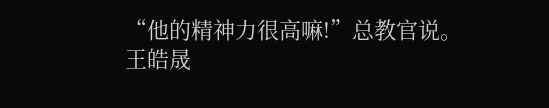“他的精神力很高嘛!”总教官说。
王皓晟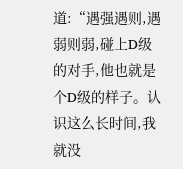道:“遇强遇则,遇弱则弱,碰上D级的对手,他也就是个D级的样子。认识这么长时间,我就没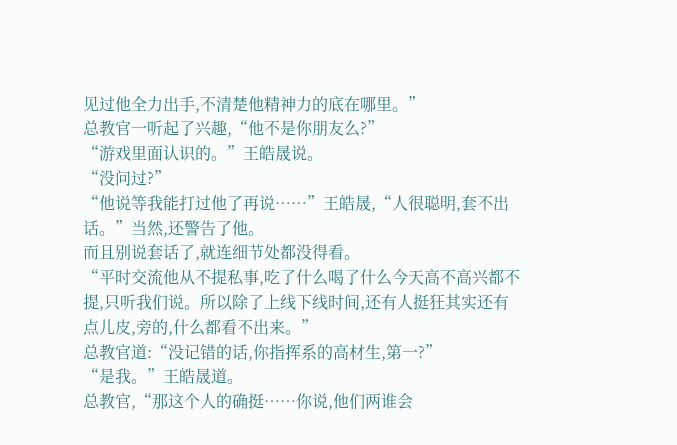见过他全力出手,不清楚他精神力的底在哪里。”
总教官一听起了兴趣,“他不是你朋友么?”
“游戏里面认识的。”王皓晟说。
“没问过?”
“他说等我能打过他了再说……”王皓晟,“人很聪明,套不出话。”当然,还警告了他。
而且别说套话了,就连细节处都没得看。
“平时交流他从不提私事,吃了什么喝了什么今天高不高兴都不提,只听我们说。所以除了上线下线时间,还有人挺狂其实还有点儿皮,旁的,什么都看不出来。”
总教官道:“没记错的话,你指挥系的高材生,第一?”
“是我。”王皓晟道。
总教官,“那这个人的确挺……你说,他们两谁会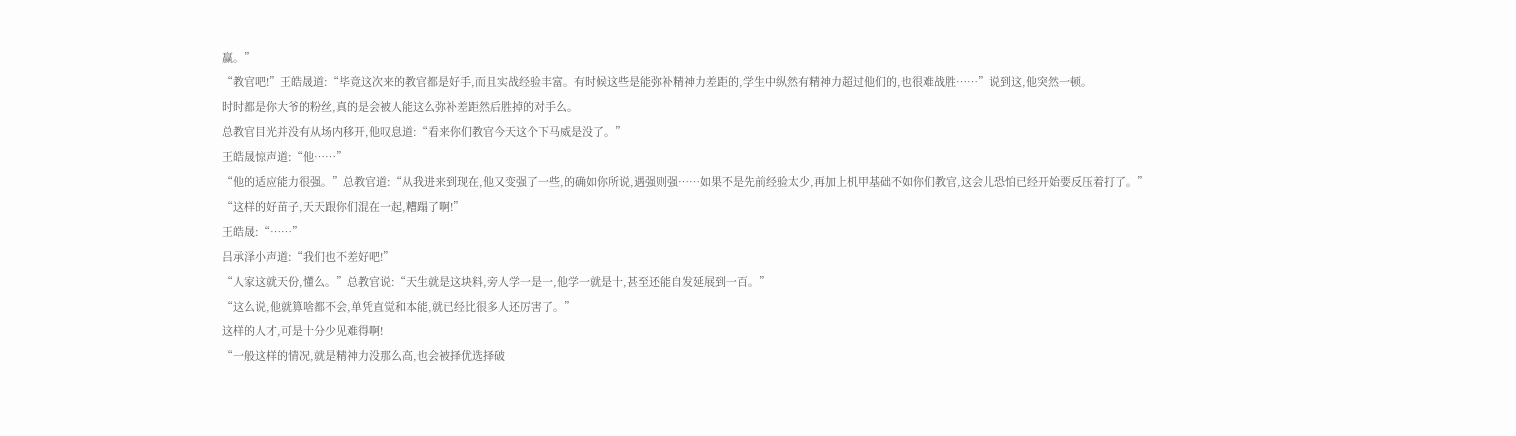赢。”
“教官吧!”王皓晟道:“毕竟这次来的教官都是好手,而且实战经验丰富。有时候这些是能弥补精神力差距的,学生中纵然有精神力超过他们的,也很难战胜……”说到这,他突然一顿。
时时都是你大爷的粉丝,真的是会被人能这么弥补差距然后胜掉的对手么。
总教官目光并没有从场内移开,他叹息道:“看来你们教官今天这个下马威是没了。”
王皓晟惊声道:“他……”
“他的适应能力很强。”总教官道:“从我进来到现在,他又变强了一些,的确如你所说,遇强则强……如果不是先前经验太少,再加上机甲基础不如你们教官,这会儿恐怕已经开始要反压着打了。”
“这样的好苗子,天天跟你们混在一起,糟蹋了啊!”
王皓晟:“……”
吕承泽小声道:“我们也不差好吧!”
“人家这就天份,懂么。”总教官说:“天生就是这块料,旁人学一是一,他学一就是十,甚至还能自发延展到一百。”
“这么说,他就算啥都不会,单凭直觉和本能,就已经比很多人还厉害了。”
这样的人才,可是十分少见难得啊!
“一般这样的情况,就是精神力没那么高,也会被择优选择破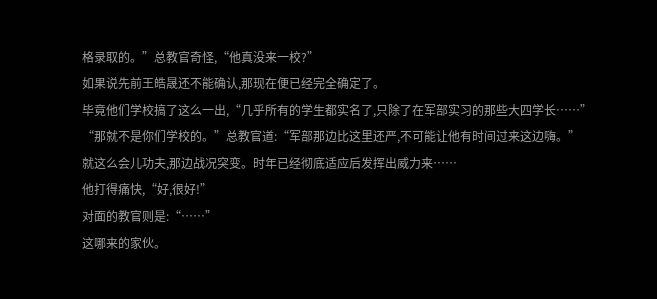格录取的。”总教官奇怪,“他真没来一校?”
如果说先前王皓晟还不能确认,那现在便已经完全确定了。
毕竟他们学校搞了这么一出,“几乎所有的学生都实名了,只除了在军部实习的那些大四学长……”
“那就不是你们学校的。”总教官道:“军部那边比这里还严,不可能让他有时间过来这边嗨。”
就这么会儿功夫,那边战况突变。时年已经彻底适应后发挥出威力来……
他打得痛快,“好,很好!”
对面的教官则是:“……”
这哪来的家伙。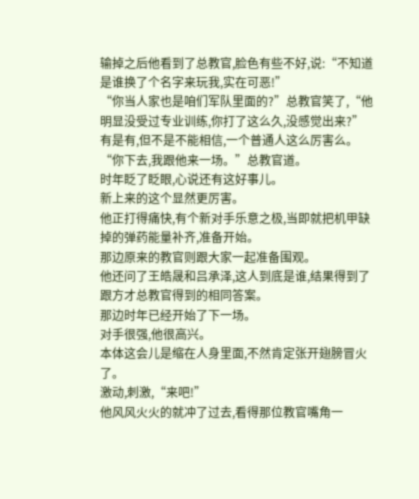输掉之后他看到了总教官,脸色有些不好,说:“不知道是谁换了个名字来玩我,实在可恶!”
“你当人家也是咱们军队里面的?”总教官笑了,“他明显没受过专业训练,你打了这么久,没感觉出来?”
有是有,但不是不能相信,一个普通人这么厉害么。
“你下去,我跟他来一场。”总教官道。
时年眨了眨眼,心说还有这好事儿。
新上来的这个显然更厉害。
他正打得痛快,有个新对手乐意之极,当即就把机甲缺掉的弹药能量补齐,准备开始。
那边原来的教官则跟大家一起准备围观。
他还问了王皓晟和吕承泽,这人到底是谁,结果得到了跟方才总教官得到的相同答案。
那边时年已经开始了下一场。
对手很强,他很高兴。
本体这会儿是缩在人身里面,不然肯定张开翅膀冒火了。
激动,刺激,“来吧!”
他风风火火的就冲了过去,看得那位教官嘴角一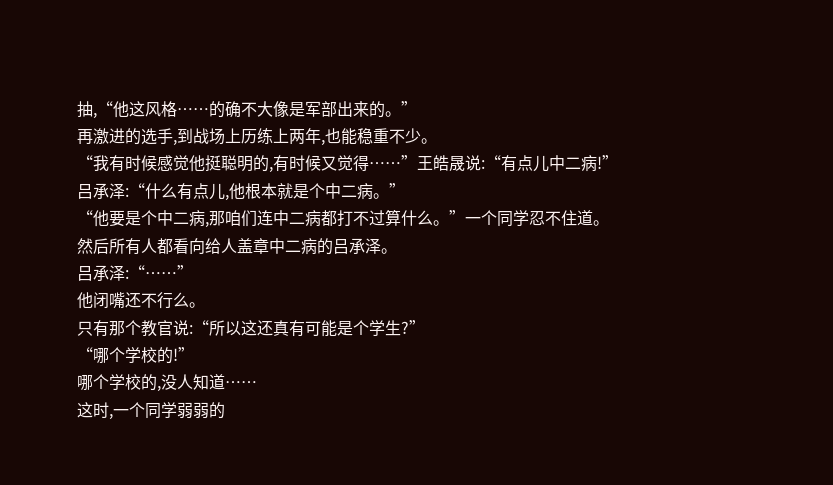抽,“他这风格……的确不大像是军部出来的。”
再激进的选手,到战场上历练上两年,也能稳重不少。
“我有时候感觉他挺聪明的,有时候又觉得……”王皓晟说:“有点儿中二病!”
吕承泽:“什么有点儿,他根本就是个中二病。”
“他要是个中二病,那咱们连中二病都打不过算什么。”一个同学忍不住道。
然后所有人都看向给人盖章中二病的吕承泽。
吕承泽:“……”
他闭嘴还不行么。
只有那个教官说:“所以这还真有可能是个学生?”
“哪个学校的!”
哪个学校的,没人知道……
这时,一个同学弱弱的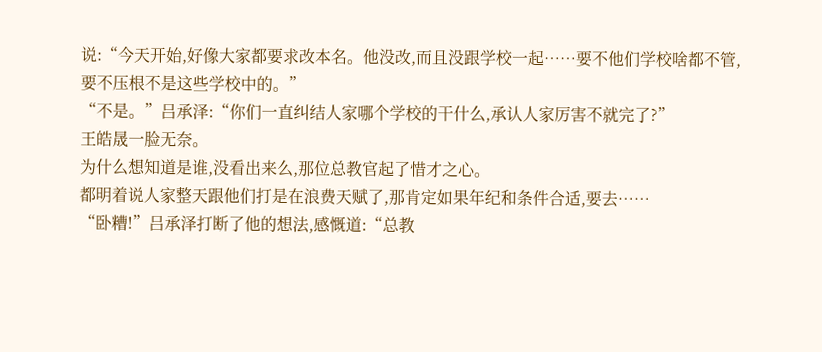说:“今天开始,好像大家都要求改本名。他没改,而且没跟学校一起……要不他们学校啥都不管,要不压根不是这些学校中的。”
“不是。”吕承泽:“你们一直纠结人家哪个学校的干什么,承认人家厉害不就完了?”
王皓晟一脸无奈。
为什么想知道是谁,没看出来么,那位总教官起了惜才之心。
都明着说人家整天跟他们打是在浪费天赋了,那肯定如果年纪和条件合适,要去……
“卧糟!”吕承泽打断了他的想法,感慨道:“总教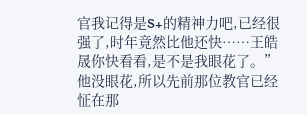官我记得是S+的精神力吧,已经很强了,时年竟然比他还快……王皓晟你快看看,是不是我眼花了。”
他没眼花,所以先前那位教官已经怔在那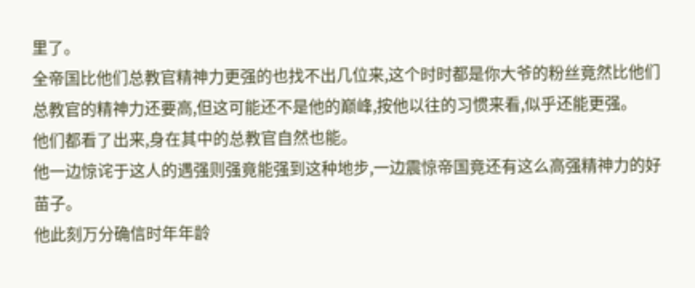里了。
全帝国比他们总教官精神力更强的也找不出几位来,这个时时都是你大爷的粉丝竟然比他们总教官的精神力还要高,但这可能还不是他的巅峰,按他以往的习惯来看,似乎还能更强。
他们都看了出来,身在其中的总教官自然也能。
他一边惊诧于这人的遇强则强竟能强到这种地步,一边震惊帝国竟还有这么高强精神力的好苗子。
他此刻万分确信时年年龄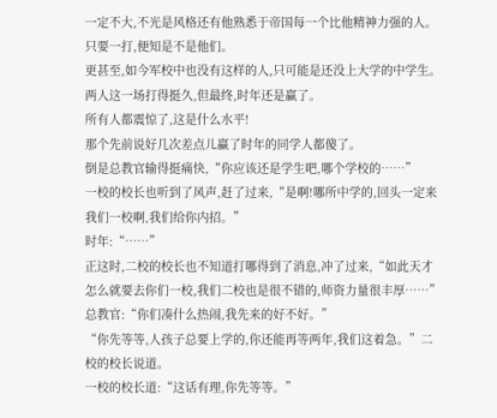一定不大,不光是风格还有他熟悉于帝国每一个比他精神力强的人。
只要一打,便知是不是他们。
更甚至,如今军校中也没有这样的人,只可能是还没上大学的中学生。
两人这一场打得挺久,但最终,时年还是赢了。
所有人都震惊了,这是什么水平!
那个先前说好几次差点儿赢了时年的同学人都傻了。
倒是总教官输得挺痛快,“你应该还是学生吧,哪个学校的……”
一校的校长也听到了风声,赶了过来,“是啊!哪所中学的,回头一定来我们一校啊,我们给你内招。”
时年:“……”
正这时,二校的校长也不知道打哪得到了消息,冲了过来,“如此天才怎么就要去你们一校,我们二校也是很不错的,师资力量很丰厚……”
总教官:“你们凑什么热闹,我先来的好不好。”
“你先等等,人孩子总要上学的,你还能再等两年,我们这着急。”二校的校长说道。
一校的校长道:“这话有理,你先等等。”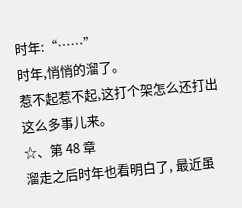时年:“……”
时年,悄悄的溜了。
惹不起惹不起,这打个架怎么还打出这么多事儿来。
☆、第 48 章
溜走之后时年也看明白了, 最近虽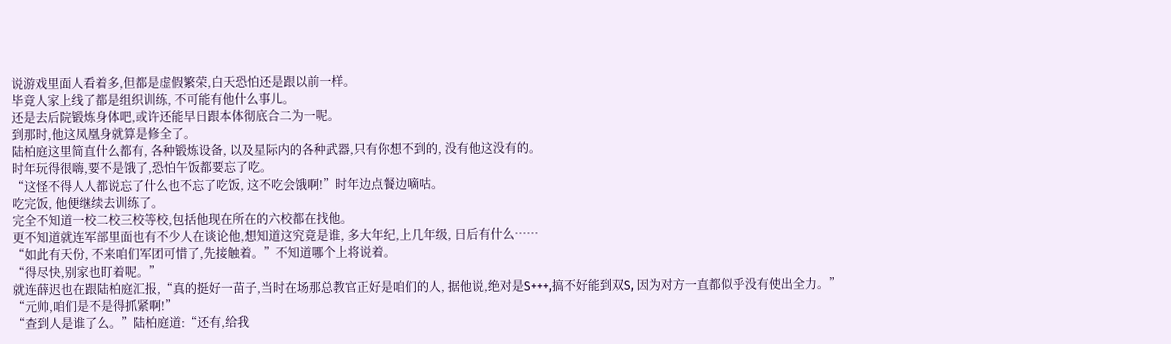说游戏里面人看着多,但都是虚假繁荣,白天恐怕还是跟以前一样。
毕竟人家上线了都是组织训练, 不可能有他什么事儿。
还是去后院锻炼身体吧,或许还能早日跟本体彻底合二为一呢。
到那时,他这凤凰身就算是修全了。
陆柏庭这里简直什么都有, 各种锻炼设备, 以及星际内的各种武器,只有你想不到的, 没有他这没有的。
时年玩得很嗨,要不是饿了,恐怕午饭都要忘了吃。
“这怪不得人人都说忘了什么也不忘了吃饭, 这不吃会饿啊!”时年边点餐边嘀咕。
吃完饭, 他便继续去训练了。
完全不知道一校二校三校等校,包括他现在所在的六校都在找他。
更不知道就连军部里面也有不少人在谈论他,想知道这究竟是谁, 多大年纪,上几年级, 日后有什么……
“如此有天份, 不来咱们军团可惜了,先接触着。”不知道哪个上将说着。
“得尽快,别家也盯着呢。”
就连薛迟也在跟陆柏庭汇报,“真的挺好一苗子,当时在场那总教官正好是咱们的人, 据他说,绝对是S+++,搞不好能到双S, 因为对方一直都似乎没有使出全力。”
“元帅,咱们是不是得抓紧啊!”
“查到人是谁了么。”陆柏庭道:“还有,给我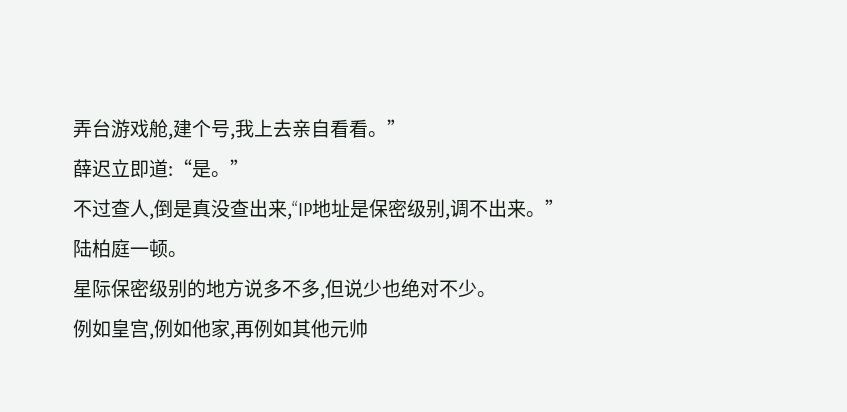弄台游戏舱,建个号,我上去亲自看看。”
薛迟立即道:“是。”
不过查人,倒是真没查出来,“IP地址是保密级别,调不出来。”
陆柏庭一顿。
星际保密级别的地方说多不多,但说少也绝对不少。
例如皇宫,例如他家,再例如其他元帅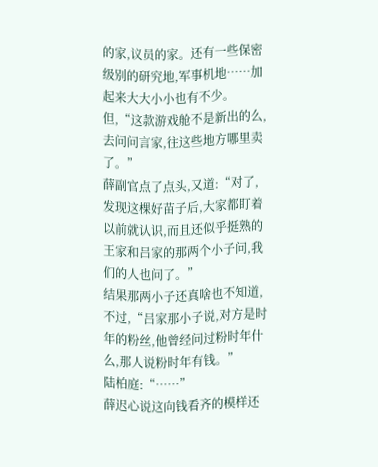的家,议员的家。还有一些保密级别的研究地,军事机地……加起来大大小小也有不少。
但,“这款游戏舱不是新出的么,去问问言家,往这些地方哪里卖了。”
薛副官点了点头,又道:“对了,发现这棵好苗子后,大家都盯着以前就认识,而且还似乎挺熟的王家和吕家的那两个小子问,我们的人也问了。”
结果那两小子还真啥也不知道,不过,“吕家那小子说,对方是时年的粉丝,他曾经问过粉时年什么,那人说粉时年有钱。”
陆柏庭:“……”
薛迟心说这向钱看齐的模样还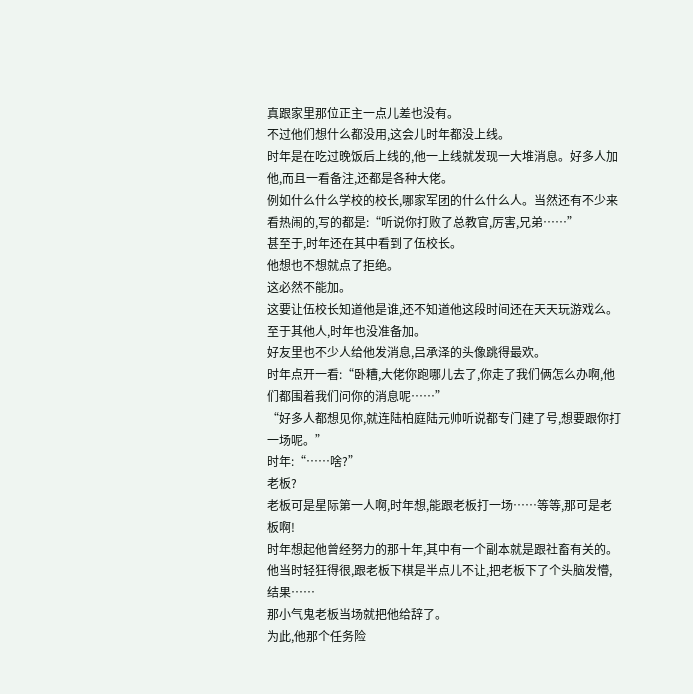真跟家里那位正主一点儿差也没有。
不过他们想什么都没用,这会儿时年都没上线。
时年是在吃过晚饭后上线的,他一上线就发现一大堆消息。好多人加他,而且一看备注,还都是各种大佬。
例如什么什么学校的校长,哪家军团的什么什么人。当然还有不少来看热闹的,写的都是:“听说你打败了总教官,厉害,兄弟……”
甚至于,时年还在其中看到了伍校长。
他想也不想就点了拒绝。
这必然不能加。
这要让伍校长知道他是谁,还不知道他这段时间还在天天玩游戏么。
至于其他人,时年也没准备加。
好友里也不少人给他发消息,吕承泽的头像跳得最欢。
时年点开一看:“卧糟,大佬你跑哪儿去了,你走了我们俩怎么办啊,他们都围着我们问你的消息呢……”
“好多人都想见你,就连陆柏庭陆元帅听说都专门建了号,想要跟你打一场呢。”
时年:“……啥?”
老板?
老板可是星际第一人啊,时年想,能跟老板打一场……等等,那可是老板啊!
时年想起他曾经努力的那十年,其中有一个副本就是跟社畜有关的。
他当时轻狂得很,跟老板下棋是半点儿不让,把老板下了个头脑发懵,结果……
那小气鬼老板当场就把他给辞了。
为此,他那个任务险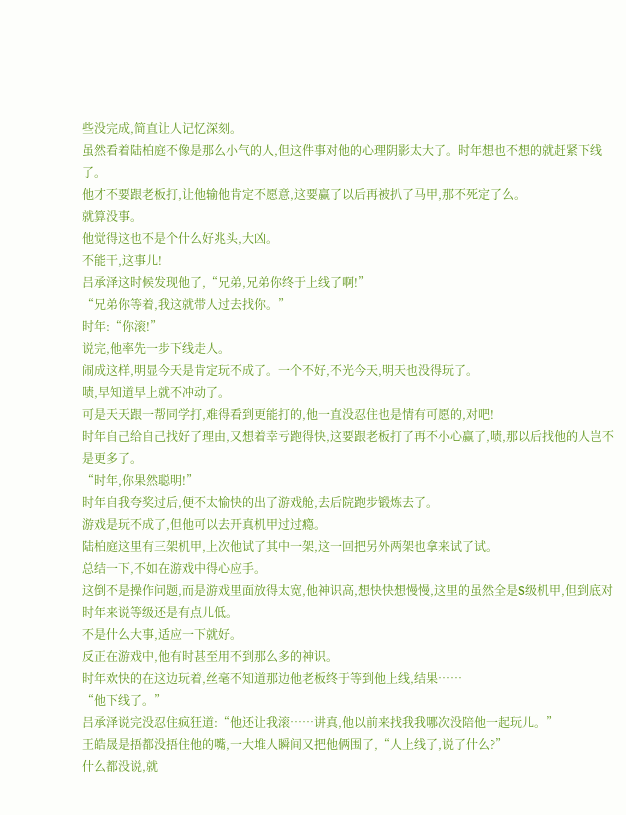些没完成,简直让人记忆深刻。
虽然看着陆柏庭不像是那么小气的人,但这件事对他的心理阴影太大了。时年想也不想的就赶紧下线了。
他才不要跟老板打,让他输他肯定不愿意,这要赢了以后再被扒了马甲,那不死定了么。
就算没事。
他觉得这也不是个什么好兆头,大凶。
不能干,这事儿!
吕承泽这时候发现他了,“兄弟,兄弟你终于上线了啊!”
“兄弟你等着,我这就带人过去找你。”
时年:“你滚!”
说完,他率先一步下线走人。
闹成这样,明显今天是肯定玩不成了。一个不好,不光今天,明天也没得玩了。
啧,早知道早上就不冲动了。
可是天天跟一帮同学打,难得看到更能打的,他一直没忍住也是情有可愿的,对吧!
时年自己给自己找好了理由,又想着幸亏跑得快,这要跟老板打了再不小心赢了,啧,那以后找他的人岂不是更多了。
“时年,你果然聪明!”
时年自我夸奖过后,便不太愉快的出了游戏舱,去后院跑步锻炼去了。
游戏是玩不成了,但他可以去开真机甲过过瘾。
陆柏庭这里有三架机甲,上次他试了其中一架,这一回把另外两架也拿来试了试。
总结一下,不如在游戏中得心应手。
这倒不是操作问题,而是游戏里面放得太宽,他神识高,想快快想慢慢,这里的虽然全是S级机甲,但到底对时年来说等级还是有点儿低。
不是什么大事,适应一下就好。
反正在游戏中,他有时甚至用不到那么多的神识。
时年欢快的在这边玩着,丝毫不知道那边他老板终于等到他上线,结果……
“他下线了。”
吕承泽说完没忍住疯狂道:“他还让我滚……讲真,他以前来找我我哪次没陪他一起玩儿。”
王皓晟是捂都没捂住他的嘴,一大堆人瞬间又把他俩围了,“人上线了,说了什么?”
什么都没说,就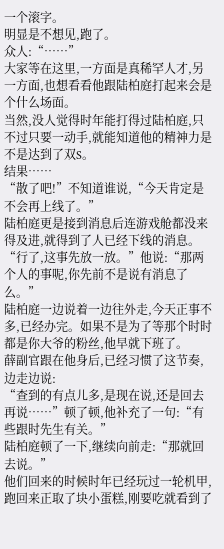一个滚字。
明显是不想见,跑了。
众人:“……”
大家等在这里,一方面是真稀罕人才,另一方面,也想看看他跟陆柏庭打起来会是个什么场面。
当然,没人觉得时年能打得过陆柏庭,只不过只要一动手,就能知道他的精神力是不是达到了双S。
结果……
“散了吧!”不知道谁说,“今天肯定是不会再上线了。”
陆柏庭更是接到消息后连游戏舱都没来得及进,就得到了人已经下线的消息。
“行了,这事先放一放。”他说:“那两个人的事呢,你先前不是说有消息了么。”
陆柏庭一边说着一边往外走,今天正事不多,已经办完。如果不是为了等那个时时都是你大爷的粉丝,他早就下班了。
薛副官跟在他身后,已经习惯了这节奏,边走边说:
“查到的有点儿多,是现在说,还是回去再说……”顿了顿,他补充了一句:“有些跟时先生有关。”
陆柏庭顿了一下,继续向前走:“那就回去说。”
他们回来的时候时年已经玩过一轮机甲,跑回来正取了块小蛋糕,刚要吃就看到了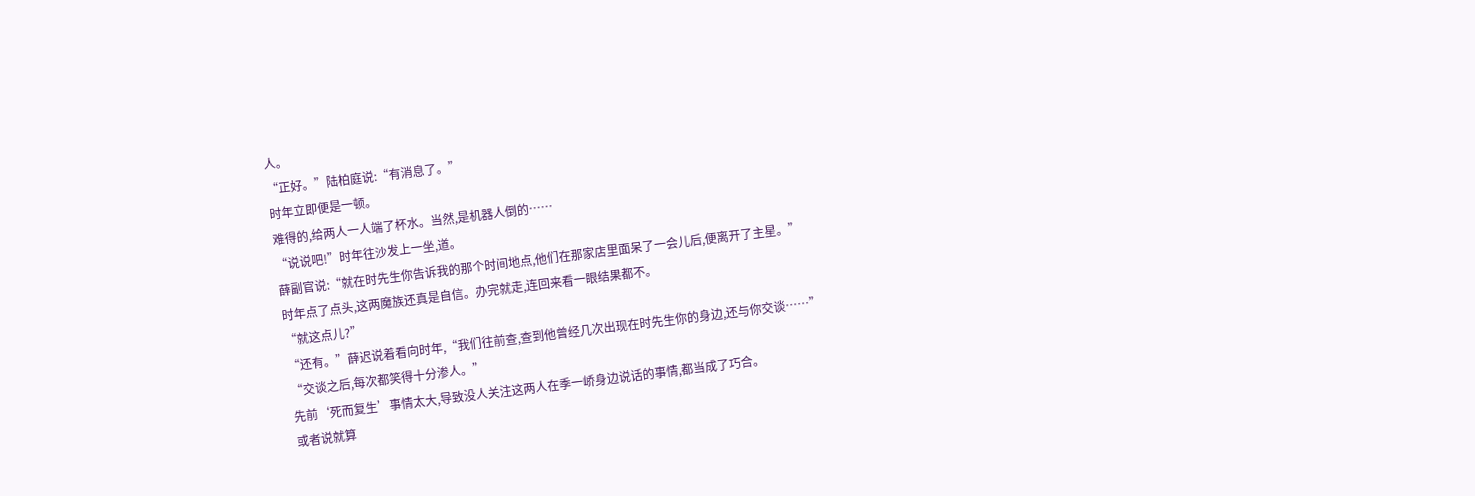人。
“正好。”陆柏庭说:“有消息了。”
时年立即便是一顿。
难得的,给两人一人端了杯水。当然,是机器人倒的……
“说说吧!”时年往沙发上一坐,道。
薛副官说:“就在时先生你告诉我的那个时间地点,他们在那家店里面呆了一会儿后,便离开了主星。”
时年点了点头,这两魔族还真是自信。办完就走,连回来看一眼结果都不。
“就这点儿?”
“还有。”薛迟说着看向时年,“我们往前查,查到他曾经几次出现在时先生你的身边,还与你交谈……”
“交谈之后,每次都笑得十分渗人。”
先前‘死而复生’事情太大,导致没人关注这两人在季一峤身边说话的事情,都当成了巧合。
或者说就算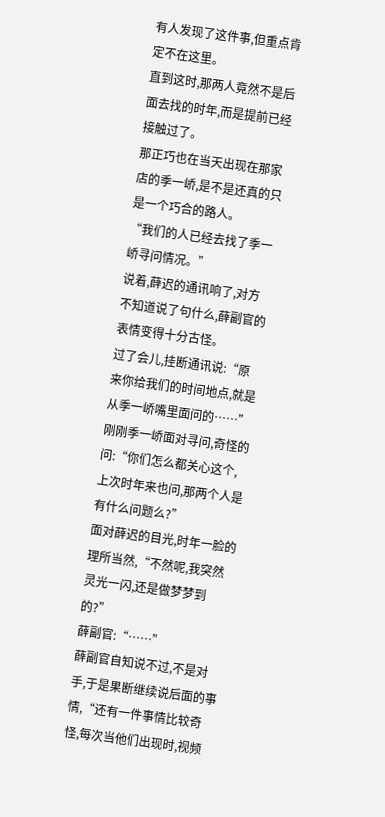有人发现了这件事,但重点肯定不在这里。
直到这时,那两人竟然不是后面去找的时年,而是提前已经接触过了。
那正巧也在当天出现在那家店的季一峤,是不是还真的只是一个巧合的路人。
“我们的人已经去找了季一峤寻问情况。”
说着,薛迟的通讯响了,对方不知道说了句什么,薛副官的表情变得十分古怪。
过了会儿,挂断通讯说:“原来你给我们的时间地点,就是从季一峤嘴里面问的……”
刚刚季一峤面对寻问,奇怪的问:“你们怎么都关心这个,上次时年来也问,那两个人是有什么问题么?”
面对薛迟的目光,时年一脸的理所当然,“不然呢,我突然灵光一闪,还是做梦梦到的?”
薛副官:“……”
薛副官自知说不过,不是对手,于是果断继续说后面的事情,“还有一件事情比较奇怪,每次当他们出现时,视频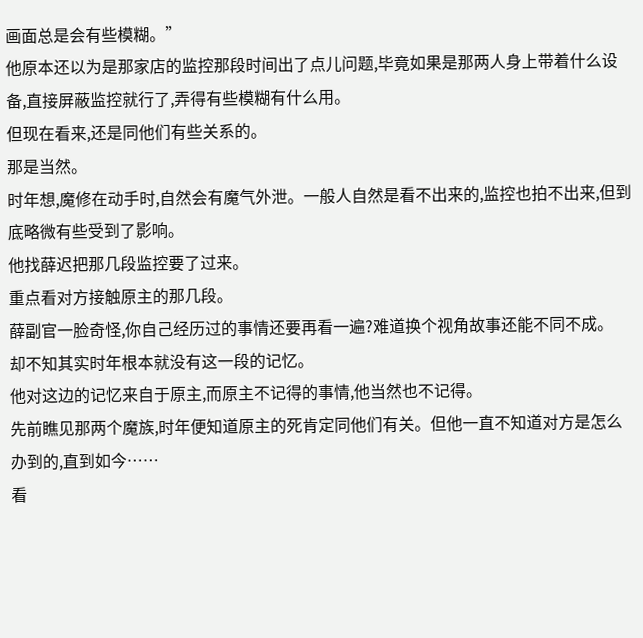画面总是会有些模糊。”
他原本还以为是那家店的监控那段时间出了点儿问题,毕竟如果是那两人身上带着什么设备,直接屏蔽监控就行了,弄得有些模糊有什么用。
但现在看来,还是同他们有些关系的。
那是当然。
时年想,魔修在动手时,自然会有魔气外泄。一般人自然是看不出来的,监控也拍不出来,但到底略微有些受到了影响。
他找薛迟把那几段监控要了过来。
重点看对方接触原主的那几段。
薛副官一脸奇怪,你自己经历过的事情还要再看一遍?难道换个视角故事还能不同不成。
却不知其实时年根本就没有这一段的记忆。
他对这边的记忆来自于原主,而原主不记得的事情,他当然也不记得。
先前瞧见那两个魔族,时年便知道原主的死肯定同他们有关。但他一直不知道对方是怎么办到的,直到如今……
看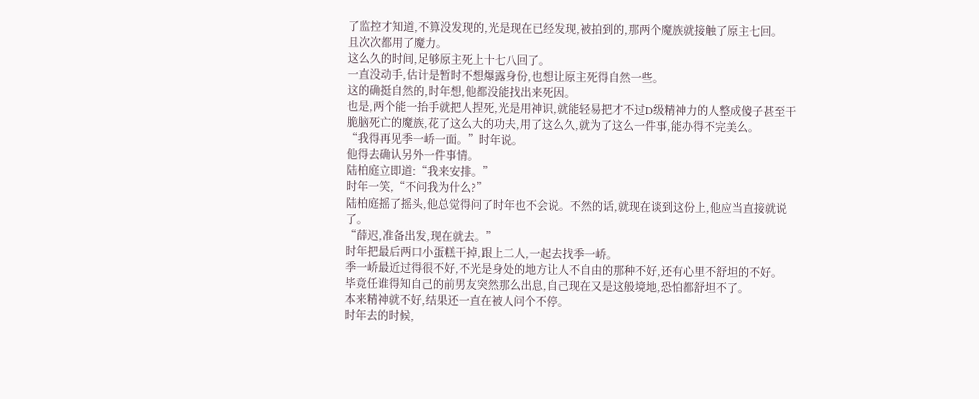了监控才知道,不算没发现的,光是现在已经发现,被拍到的,那两个魔族就接触了原主七回。
且次次都用了魔力。
这么久的时间,足够原主死上十七八回了。
一直没动手,估计是暂时不想爆露身份,也想让原主死得自然一些。
这的确挺自然的,时年想,他都没能找出来死因。
也是,两个能一抬手就把人捏死,光是用神识,就能轻易把才不过D级精神力的人整成傻子甚至干脆脑死亡的魔族,花了这么大的功夫,用了这么久,就为了这么一件事,能办得不完美么。
“我得再见季一峤一面。”时年说。
他得去确认另外一件事情。
陆柏庭立即道:“我来安排。”
时年一笑,“不问我为什么?”
陆柏庭摇了摇头,他总觉得问了时年也不会说。不然的话,就现在谈到这份上,他应当直接就说了。
“薛迟,准备出发,现在就去。”
时年把最后两口小蛋糕干掉,跟上二人,一起去找季一峤。
季一峤最近过得很不好,不光是身处的地方让人不自由的那种不好,还有心里不舒坦的不好。
毕竟任谁得知自己的前男友突然那么出息,自己现在又是这般境地,恐怕都舒坦不了。
本来精神就不好,结果还一直在被人问个不停。
时年去的时候,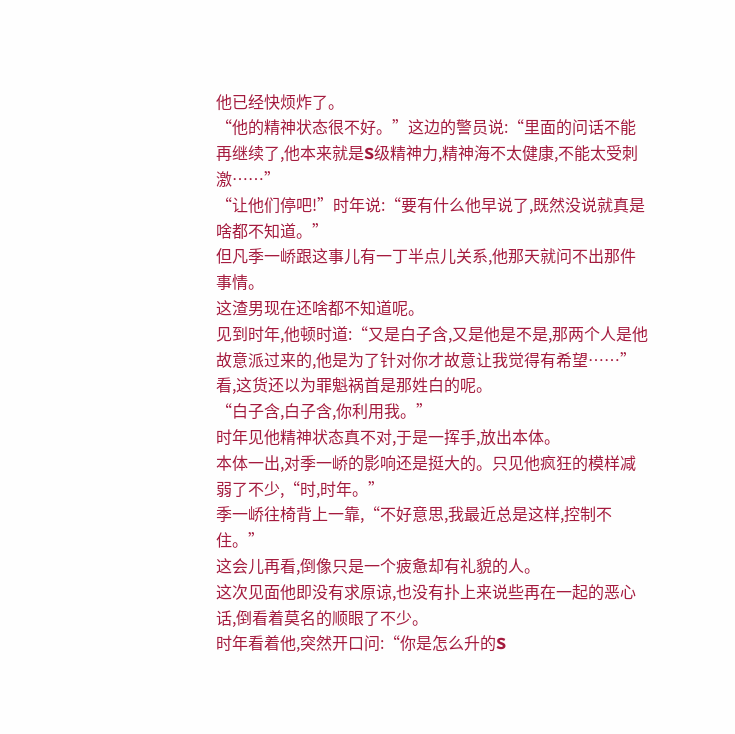他已经快烦炸了。
“他的精神状态很不好。”这边的警员说:“里面的问话不能再继续了,他本来就是S级精神力,精神海不太健康,不能太受刺激……”
“让他们停吧!”时年说:“要有什么他早说了,既然没说就真是啥都不知道。”
但凡季一峤跟这事儿有一丁半点儿关系,他那天就问不出那件事情。
这渣男现在还啥都不知道呢。
见到时年,他顿时道:“又是白子含,又是他是不是,那两个人是他故意派过来的,他是为了针对你才故意让我觉得有希望……”
看,这货还以为罪魁祸首是那姓白的呢。
“白子含,白子含,你利用我。”
时年见他精神状态真不对,于是一挥手,放出本体。
本体一出,对季一峤的影响还是挺大的。只见他疯狂的模样减弱了不少,“时,时年。”
季一峤往椅背上一靠,“不好意思,我最近总是这样,控制不住。”
这会儿再看,倒像只是一个疲惫却有礼貌的人。
这次见面他即没有求原谅,也没有扑上来说些再在一起的恶心话,倒看着莫名的顺眼了不少。
时年看着他,突然开口问:“你是怎么升的S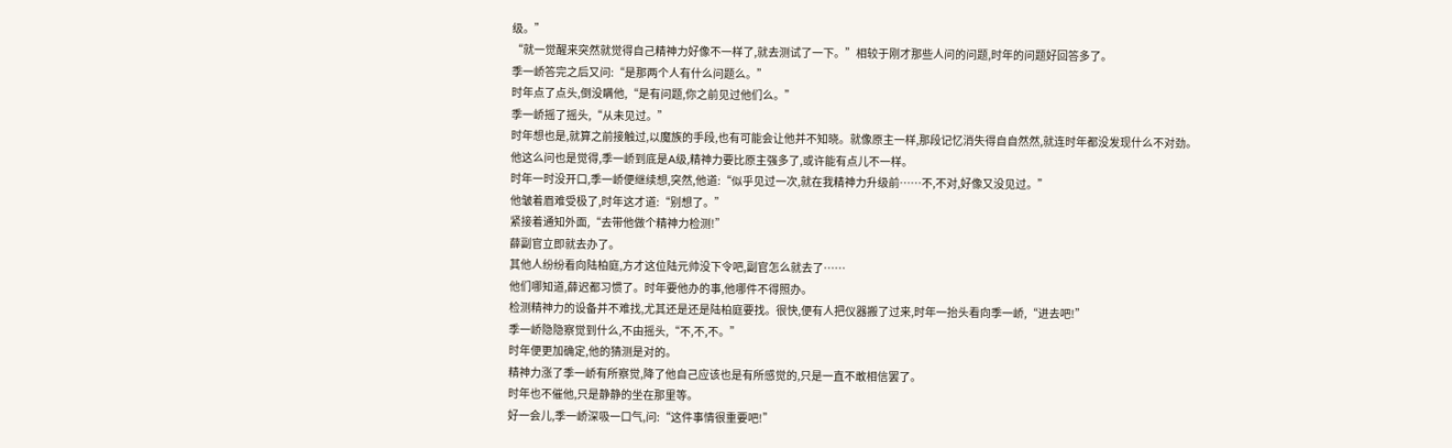级。”
“就一觉醒来突然就觉得自己精神力好像不一样了,就去测试了一下。”相较于刚才那些人问的问题,时年的问题好回答多了。
季一峤答完之后又问:“是那两个人有什么问题么。”
时年点了点头,倒没瞒他,“是有问题,你之前见过他们么。”
季一峤摇了摇头,“从未见过。”
时年想也是,就算之前接触过,以魔族的手段,也有可能会让他并不知晓。就像原主一样,那段记忆消失得自自然然,就连时年都没发现什么不对劲。
他这么问也是觉得,季一峤到底是A级,精神力要比原主强多了,或许能有点儿不一样。
时年一时没开口,季一峤便继续想,突然,他道:“似乎见过一次,就在我精神力升级前……不,不对,好像又没见过。”
他皱着眉难受极了,时年这才道:“别想了。”
紧接着通知外面,“去带他做个精神力检测!”
薛副官立即就去办了。
其他人纷纷看向陆柏庭,方才这位陆元帅没下令吧,副官怎么就去了……
他们哪知道,薛迟都习惯了。时年要他办的事,他哪件不得照办。
检测精神力的设备并不难找,尤其还是还是陆柏庭要找。很快,便有人把仪器搬了过来,时年一抬头看向季一峤,“进去吧!”
季一峤隐隐察觉到什么,不由摇头,“不,不,不。”
时年便更加确定,他的猜测是对的。
精神力涨了季一峤有所察觉,降了他自己应该也是有所感觉的,只是一直不敢相信罢了。
时年也不催他,只是静静的坐在那里等。
好一会儿,季一峤深吸一口气,问:“这件事情很重要吧!”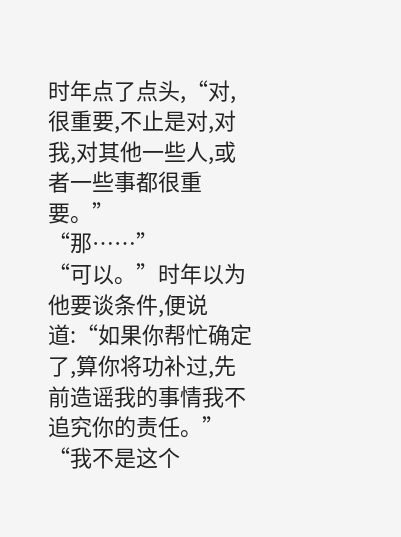时年点了点头,“对,很重要,不止是对,对我,对其他一些人,或者一些事都很重要。”
“那……”
“可以。”时年以为他要谈条件,便说道:“如果你帮忙确定了,算你将功补过,先前造谣我的事情我不追究你的责任。”
“我不是这个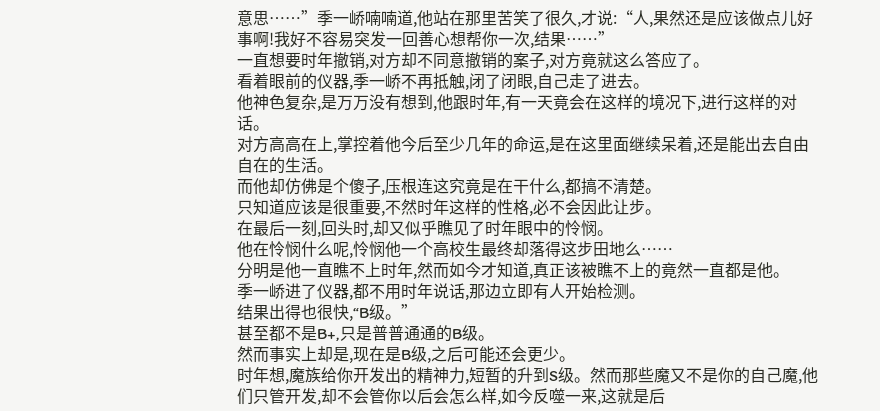意思……”季一峤喃喃道,他站在那里苦笑了很久,才说:“人,果然还是应该做点儿好事啊!我好不容易突发一回善心想帮你一次,结果……”
一直想要时年撤销,对方却不同意撤销的案子,对方竟就这么答应了。
看着眼前的仪器,季一峤不再抵触,闭了闭眼,自己走了进去。
他神色复杂,是万万没有想到,他跟时年,有一天竟会在这样的境况下,进行这样的对话。
对方高高在上,掌控着他今后至少几年的命运,是在这里面继续呆着,还是能出去自由自在的生活。
而他却仿佛是个傻子,压根连这究竟是在干什么,都搞不清楚。
只知道应该是很重要,不然时年这样的性格,必不会因此让步。
在最后一刻,回头时,却又似乎瞧见了时年眼中的怜悯。
他在怜悯什么呢,怜悯他一个高校生最终却落得这步田地么……
分明是他一直瞧不上时年,然而如今才知道,真正该被瞧不上的竟然一直都是他。
季一峤进了仪器,都不用时年说话,那边立即有人开始检测。
结果出得也很快,“B级。”
甚至都不是B+,只是普普通通的B级。
然而事实上却是,现在是B级,之后可能还会更少。
时年想,魔族给你开发出的精神力,短暂的升到S级。然而那些魔又不是你的自己魔,他们只管开发,却不会管你以后会怎么样,如今反噬一来,这就是后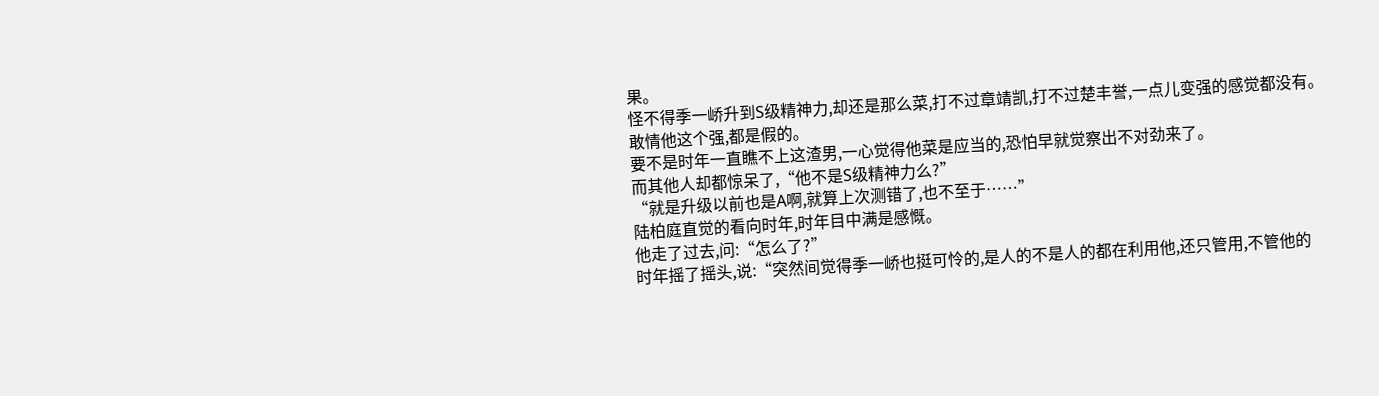果。
怪不得季一峤升到S级精神力,却还是那么菜,打不过章靖凯,打不过楚丰誉,一点儿变强的感觉都没有。
敢情他这个强,都是假的。
要不是时年一直瞧不上这渣男,一心觉得他菜是应当的,恐怕早就觉察出不对劲来了。
而其他人却都惊呆了,“他不是S级精神力么?”
“就是升级以前也是A啊,就算上次测错了,也不至于……”
陆柏庭直觉的看向时年,时年目中满是感慨。
他走了过去,问:“怎么了?”
时年摇了摇头,说:“突然间觉得季一峤也挺可怜的,是人的不是人的都在利用他,还只管用,不管他的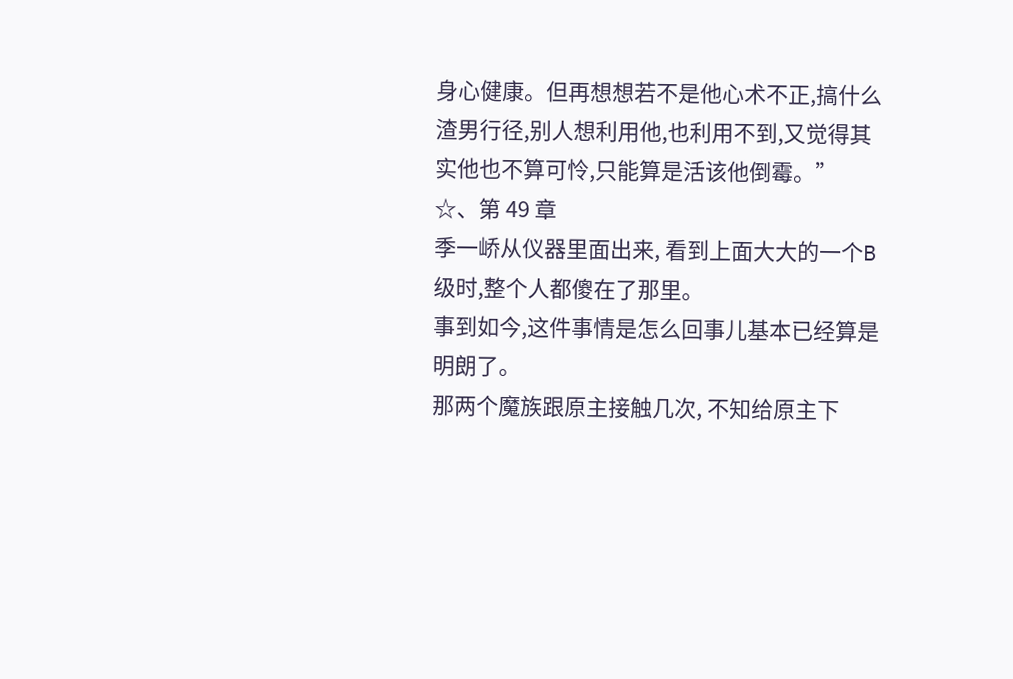身心健康。但再想想若不是他心术不正,搞什么渣男行径,别人想利用他,也利用不到,又觉得其实他也不算可怜,只能算是活该他倒霉。”
☆、第 49 章
季一峤从仪器里面出来, 看到上面大大的一个B级时,整个人都傻在了那里。
事到如今,这件事情是怎么回事儿基本已经算是明朗了。
那两个魔族跟原主接触几次, 不知给原主下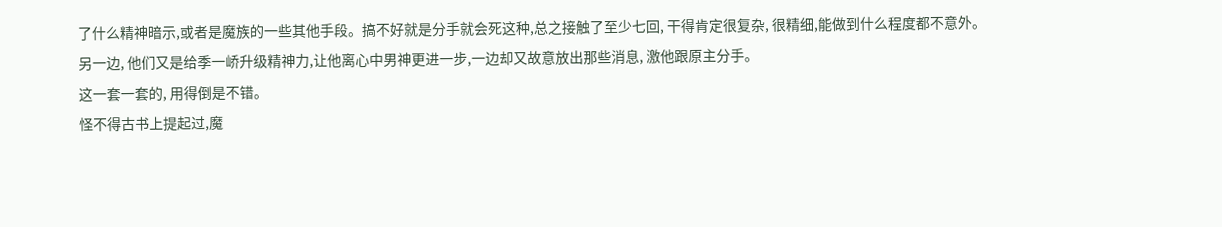了什么精神暗示,或者是魔族的一些其他手段。搞不好就是分手就会死这种,总之接触了至少七回, 干得肯定很复杂, 很精细,能做到什么程度都不意外。
另一边, 他们又是给季一峤升级精神力,让他离心中男神更进一步,一边却又故意放出那些消息, 激他跟原主分手。
这一套一套的, 用得倒是不错。
怪不得古书上提起过,魔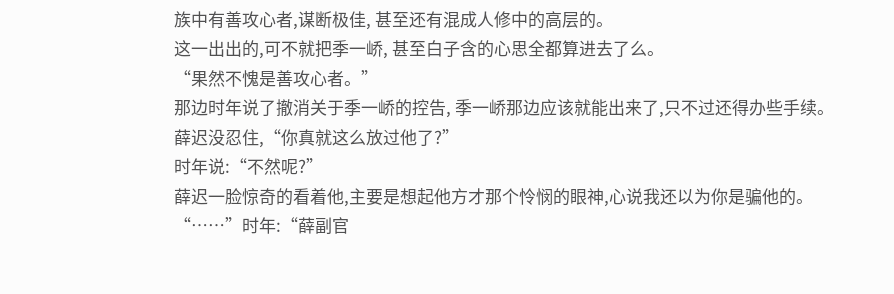族中有善攻心者,谋断极佳, 甚至还有混成人修中的高层的。
这一出出的,可不就把季一峤, 甚至白子含的心思全都算进去了么。
“果然不愧是善攻心者。”
那边时年说了撤消关于季一峤的控告, 季一峤那边应该就能出来了,只不过还得办些手续。
薛迟没忍住,“你真就这么放过他了?”
时年说:“不然呢?”
薛迟一脸惊奇的看着他,主要是想起他方才那个怜悯的眼神,心说我还以为你是骗他的。
“……”时年:“薛副官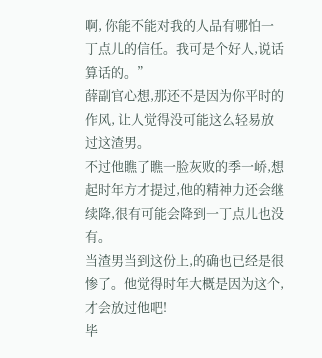啊, 你能不能对我的人品有哪怕一丁点儿的信任。我可是个好人,说话算话的。”
薛副官心想,那还不是因为你平时的作风, 让人觉得没可能这么轻易放过这渣男。
不过他瞧了瞧一脸灰败的季一峤,想起时年方才提过,他的精神力还会继续降,很有可能会降到一丁点儿也没有。
当渣男当到这份上,的确也已经是很惨了。他觉得时年大概是因为这个,才会放过他吧!
毕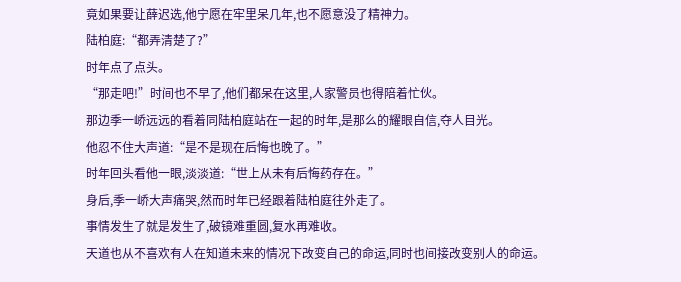竟如果要让薛迟选,他宁愿在牢里呆几年,也不愿意没了精神力。
陆柏庭:“都弄清楚了?”
时年点了点头。
“那走吧!”时间也不早了,他们都呆在这里,人家警员也得陪着忙伙。
那边季一峤远远的看着同陆柏庭站在一起的时年,是那么的耀眼自信,夺人目光。
他忍不住大声道:“是不是现在后悔也晚了。”
时年回头看他一眼,淡淡道:“世上从未有后悔药存在。”
身后,季一峤大声痛哭,然而时年已经跟着陆柏庭往外走了。
事情发生了就是发生了,破镜难重圆,复水再难收。
天道也从不喜欢有人在知道未来的情况下改变自己的命运,同时也间接改变别人的命运。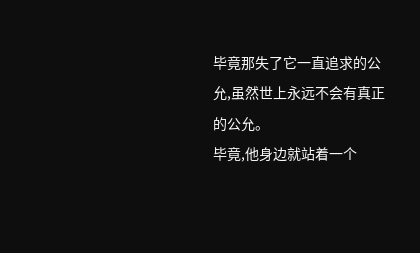毕竟那失了它一直追求的公允,虽然世上永远不会有真正的公允。
毕竟,他身边就站着一个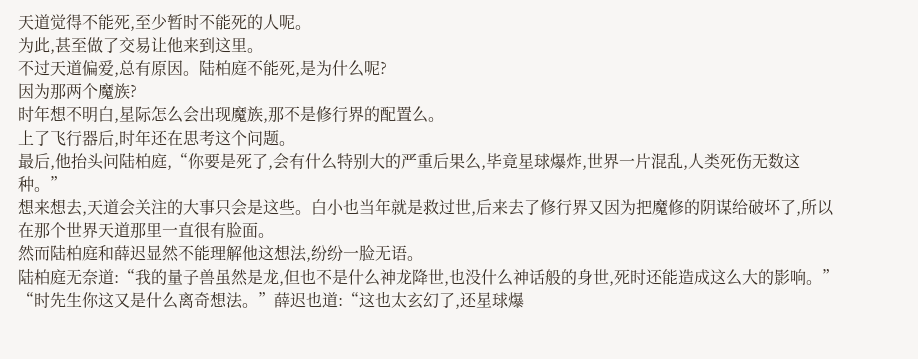天道觉得不能死,至少暂时不能死的人呢。
为此,甚至做了交易让他来到这里。
不过天道偏爱,总有原因。陆柏庭不能死,是为什么呢?
因为那两个魔族?
时年想不明白,星际怎么会出现魔族,那不是修行界的配置么。
上了飞行器后,时年还在思考这个问题。
最后,他抬头问陆柏庭,“你要是死了,会有什么特别大的严重后果么,毕竟星球爆炸,世界一片混乱,人类死伤无数这种。”
想来想去,天道会关注的大事只会是这些。白小也当年就是救过世,后来去了修行界又因为把魔修的阴谋给破坏了,所以在那个世界天道那里一直很有脸面。
然而陆柏庭和薛迟显然不能理解他这想法,纷纷一脸无语。
陆柏庭无奈道:“我的量子兽虽然是龙,但也不是什么神龙降世,也没什么神话般的身世,死时还能造成这么大的影响。”
“时先生你这又是什么离奇想法。”薛迟也道:“这也太玄幻了,还星球爆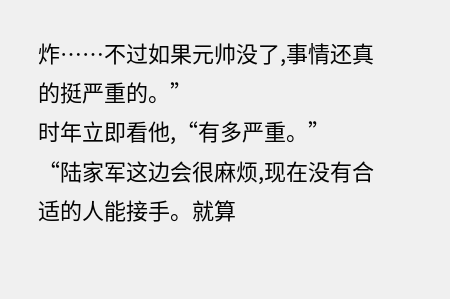炸……不过如果元帅没了,事情还真的挺严重的。”
时年立即看他,“有多严重。”
“陆家军这边会很麻烦,现在没有合适的人能接手。就算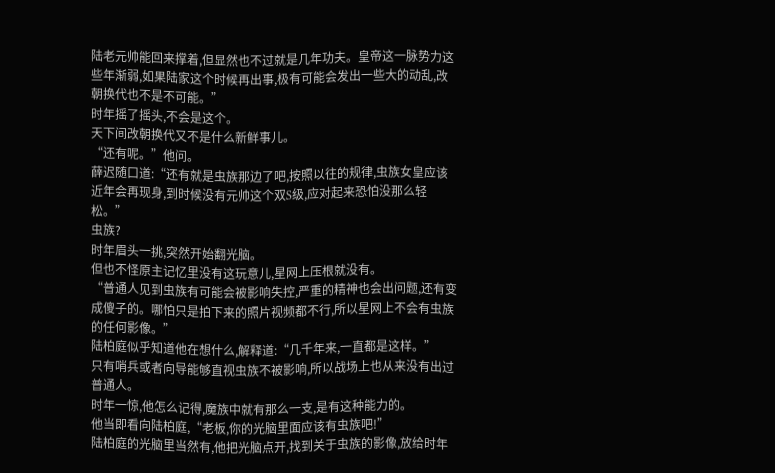陆老元帅能回来撑着,但显然也不过就是几年功夫。皇帝这一脉势力这些年渐弱,如果陆家这个时候再出事,极有可能会发出一些大的动乱,改朝换代也不是不可能。”
时年摇了摇头,不会是这个。
天下间改朝换代又不是什么新鲜事儿。
“还有呢。”他问。
薛迟随口道:“还有就是虫族那边了吧,按照以往的规律,虫族女皇应该近年会再现身,到时候没有元帅这个双S级,应对起来恐怕没那么轻松。”
虫族?
时年眉头一挑,突然开始翻光脑。
但也不怪原主记忆里没有这玩意儿,星网上压根就没有。
“普通人见到虫族有可能会被影响失控,严重的精神也会出问题,还有变成傻子的。哪怕只是拍下来的照片视频都不行,所以星网上不会有虫族的任何影像。”
陆柏庭似乎知道他在想什么,解释道:“几千年来,一直都是这样。”
只有哨兵或者向导能够直视虫族不被影响,所以战场上也从来没有出过普通人。
时年一惊,他怎么记得,魔族中就有那么一支,是有这种能力的。
他当即看向陆柏庭,“老板,你的光脑里面应该有虫族吧!”
陆柏庭的光脑里当然有,他把光脑点开,找到关于虫族的影像,放给时年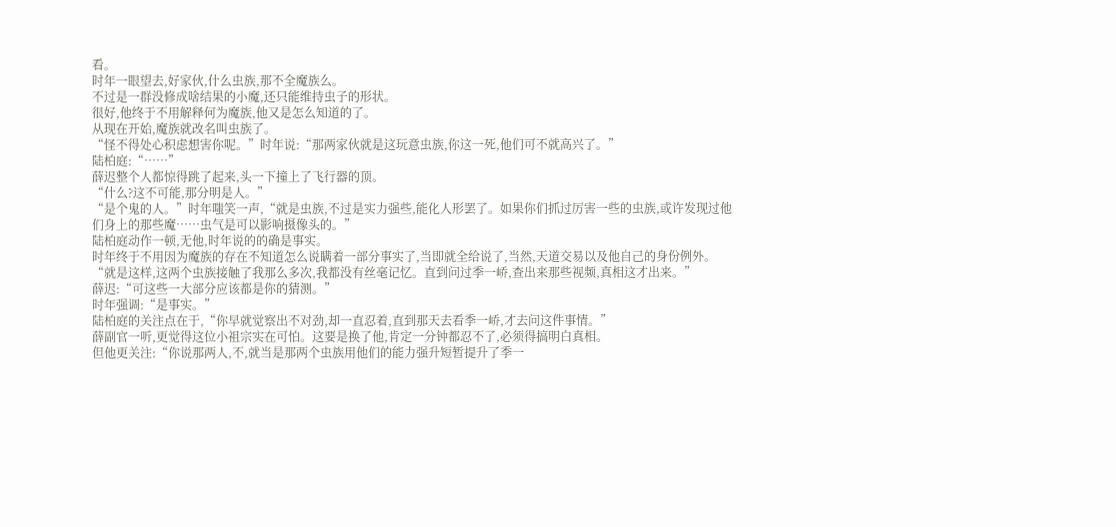看。
时年一眼望去,好家伙,什么虫族,那不全魔族么。
不过是一群没修成啥结果的小魔,还只能维持虫子的形状。
很好,他终于不用解释何为魔族,他又是怎么知道的了。
从现在开始,魔族就改名叫虫族了。
“怪不得处心积虑想害你呢。”时年说:“那两家伙就是这玩意虫族,你这一死,他们可不就高兴了。”
陆柏庭:“……”
薛迟整个人都惊得跳了起来,头一下撞上了飞行器的顶。
“什么?这不可能,那分明是人。”
“是个鬼的人。”时年嗤笑一声,“就是虫族,不过是实力强些,能化人形罢了。如果你们抓过厉害一些的虫族,或许发现过他们身上的那些魔……虫气是可以影响摄像头的。”
陆柏庭动作一顿,无他,时年说的的确是事实。
时年终于不用因为魔族的存在不知道怎么说瞒着一部分事实了,当即就全给说了,当然,天道交易以及他自己的身份例外。
“就是这样,这两个虫族接触了我那么多次,我都没有丝毫记忆。直到问过季一峤,查出来那些视频,真相这才出来。”
薛迟:“可这些一大部分应该都是你的猜测。”
时年强调:“是事实。”
陆柏庭的关注点在于,“你早就觉察出不对劲,却一直忍着,直到那天去看季一峤,才去问这件事情。”
薛副官一听,更觉得这位小祖宗实在可怕。这要是换了他,肯定一分钟都忍不了,必须得搞明白真相。
但他更关注:“你说那两人,不,就当是那两个虫族用他们的能力强升短暂提升了季一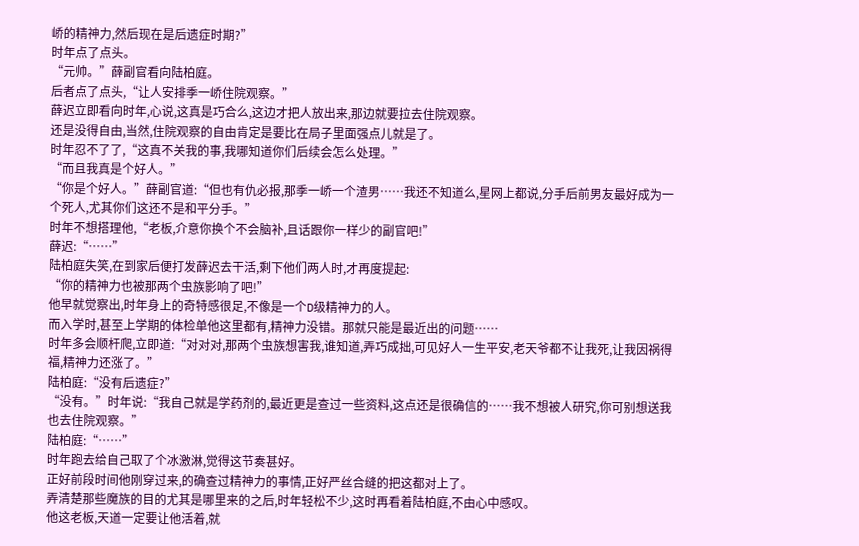峤的精神力,然后现在是后遗症时期?”
时年点了点头。
“元帅。”薛副官看向陆柏庭。
后者点了点头,“让人安排季一峤住院观察。”
薛迟立即看向时年,心说,这真是巧合么,这边才把人放出来,那边就要拉去住院观察。
还是没得自由,当然,住院观察的自由肯定是要比在局子里面强点儿就是了。
时年忍不了了,“这真不关我的事,我哪知道你们后续会怎么处理。”
“而且我真是个好人。”
“你是个好人。”薛副官道:“但也有仇必报,那季一峤一个渣男……我还不知道么,星网上都说,分手后前男友最好成为一个死人,尤其你们这还不是和平分手。”
时年不想搭理他,“老板,介意你换个不会脑补,且话跟你一样少的副官吧!”
薛迟:“……”
陆柏庭失笑,在到家后便打发薛迟去干活,剩下他们两人时,才再度提起:
“你的精神力也被那两个虫族影响了吧!”
他早就觉察出,时年身上的奇特感很足,不像是一个D级精神力的人。
而入学时,甚至上学期的体检单他这里都有,精神力没错。那就只能是最近出的问题……
时年多会顺杆爬,立即道:“对对对,那两个虫族想害我,谁知道,弄巧成拙,可见好人一生平安,老天爷都不让我死,让我因祸得福,精神力还涨了。”
陆柏庭:“没有后遗症?”
“没有。”时年说:“我自己就是学药剂的,最近更是查过一些资料,这点还是很确信的……我不想被人研究,你可别想送我也去住院观察。”
陆柏庭:“……”
时年跑去给自己取了个冰激淋,觉得这节奏甚好。
正好前段时间他刚穿过来,的确查过精神力的事情,正好严丝合缝的把这都对上了。
弄清楚那些魔族的目的尤其是哪里来的之后,时年轻松不少,这时再看着陆柏庭,不由心中感叹。
他这老板,天道一定要让他活着,就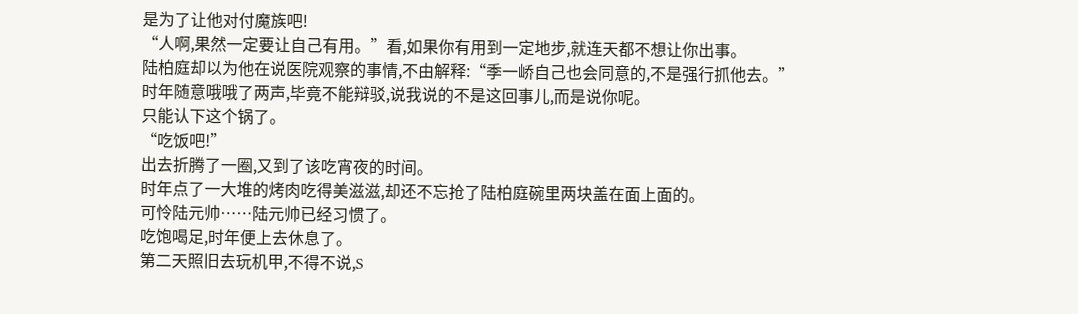是为了让他对付魔族吧!
“人啊,果然一定要让自己有用。”看,如果你有用到一定地步,就连天都不想让你出事。
陆柏庭却以为他在说医院观察的事情,不由解释:“季一峤自己也会同意的,不是强行抓他去。”
时年随意哦哦了两声,毕竟不能辩驳,说我说的不是这回事儿,而是说你呢。
只能认下这个锅了。
“吃饭吧!”
出去折腾了一圈,又到了该吃宵夜的时间。
时年点了一大堆的烤肉吃得美滋滋,却还不忘抢了陆柏庭碗里两块盖在面上面的。
可怜陆元帅……陆元帅已经习惯了。
吃饱喝足,时年便上去休息了。
第二天照旧去玩机甲,不得不说,S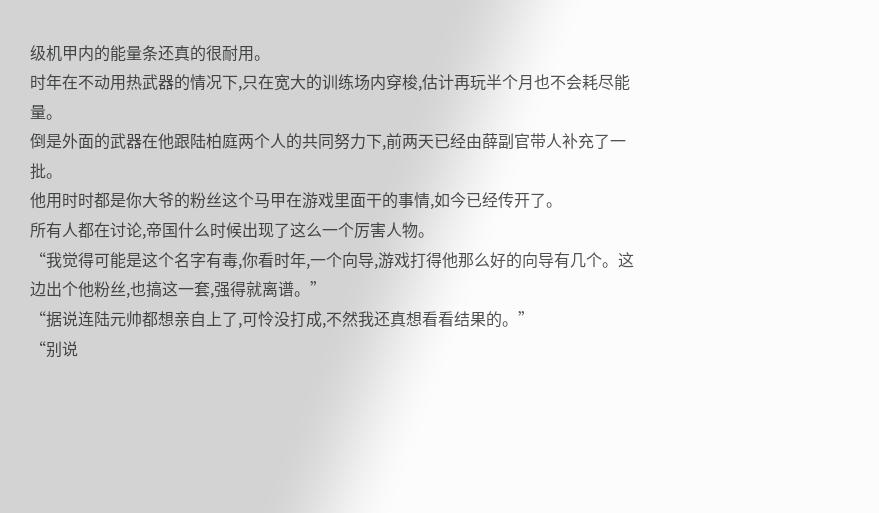级机甲内的能量条还真的很耐用。
时年在不动用热武器的情况下,只在宽大的训练场内穿梭,估计再玩半个月也不会耗尽能量。
倒是外面的武器在他跟陆柏庭两个人的共同努力下,前两天已经由薛副官带人补充了一批。
他用时时都是你大爷的粉丝这个马甲在游戏里面干的事情,如今已经传开了。
所有人都在讨论,帝国什么时候出现了这么一个厉害人物。
“我觉得可能是这个名字有毒,你看时年,一个向导,游戏打得他那么好的向导有几个。这边出个他粉丝,也搞这一套,强得就离谱。”
“据说连陆元帅都想亲自上了,可怜没打成,不然我还真想看看结果的。”
“别说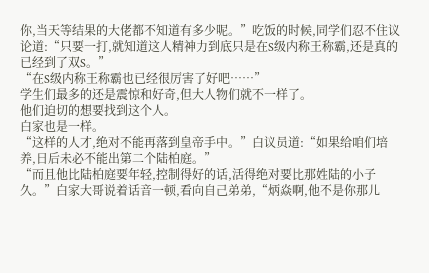你,当天等结果的大佬都不知道有多少呢。”吃饭的时候,同学们忍不住议论道:“只要一打,就知道这人精神力到底只是在S级内称王称霸,还是真的已经到了双S。”
“在S级内称王称霸也已经很厉害了好吧……”
学生们最多的还是震惊和好奇,但大人物们就不一样了。
他们迫切的想要找到这个人。
白家也是一样。
“这样的人才,绝对不能再落到皇帝手中。”白议员道:“如果给咱们培养,日后未必不能出第二个陆柏庭。”
“而且他比陆柏庭要年轻,控制得好的话,活得绝对要比那姓陆的小子久。”白家大哥说着话音一顿,看向自己弟弟,“炳焱啊,他不是你那儿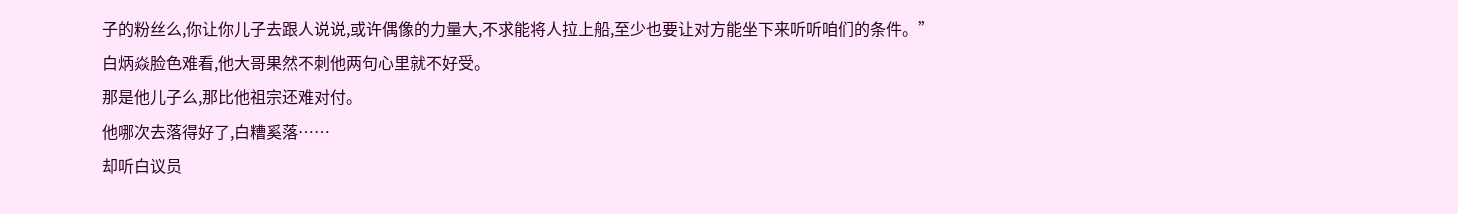子的粉丝么,你让你儿子去跟人说说,或许偶像的力量大,不求能将人拉上船,至少也要让对方能坐下来听听咱们的条件。”
白炳焱脸色难看,他大哥果然不刺他两句心里就不好受。
那是他儿子么,那比他祖宗还难对付。
他哪次去落得好了,白糟奚落……
却听白议员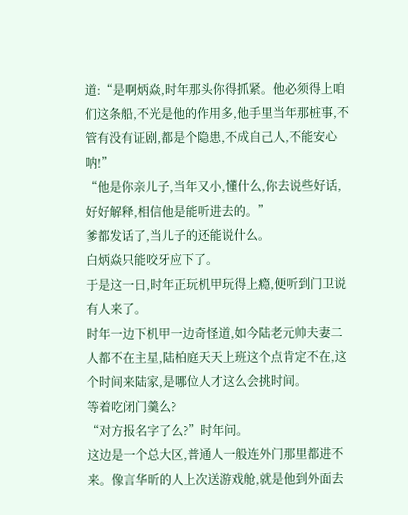道:“是啊炳焱,时年那头你得抓紧。他必须得上咱们这条船,不光是他的作用多,他手里当年那桩事,不管有没有证剧,都是个隐患,不成自己人,不能安心呐!”
“他是你亲儿子,当年又小,懂什么,你去说些好话,好好解释,相信他是能听进去的。”
爹都发话了,当儿子的还能说什么。
白炳焱只能咬牙应下了。
于是这一日,时年正玩机甲玩得上瘾,便听到门卫说有人来了。
时年一边下机甲一边奇怪道,如今陆老元帅夫妻二人都不在主星,陆柏庭天天上班这个点肯定不在,这个时间来陆家,是哪位人才这么会挑时间。
等着吃闭门羹么?
“对方报名字了么?”时年问。
这边是一个总大区,普通人一般连外门那里都进不来。像言华昕的人上次送游戏舱,就是他到外面去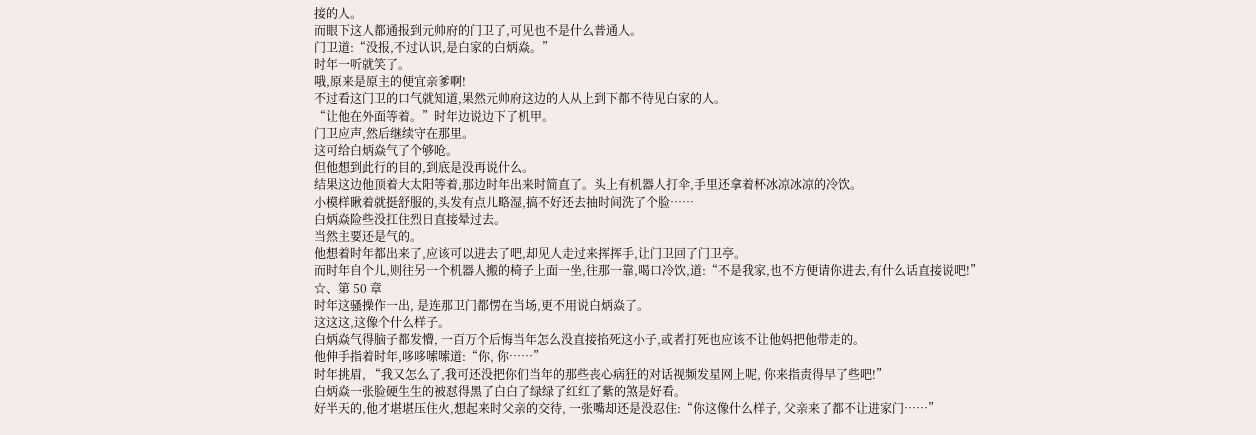接的人。
而眼下这人都通报到元帅府的门卫了,可见也不是什么普通人。
门卫道:“没报,不过认识,是白家的白炳焱。”
时年一听就笑了。
哦,原来是原主的便宜亲爹啊!
不过看这门卫的口气就知道,果然元帅府这边的人从上到下都不待见白家的人。
“让他在外面等着。”时年边说边下了机甲。
门卫应声,然后继续守在那里。
这可给白炳焱气了个够呛。
但他想到此行的目的,到底是没再说什么。
结果这边他顶着大太阳等着,那边时年出来时简直了。头上有机器人打伞,手里还拿着杯冰凉冰凉的冷饮。
小模样瞅着就挺舒服的,头发有点儿略湿,搞不好还去抽时间洗了个脸……
白炳焱险些没扛住烈日直接晕过去。
当然主要还是气的。
他想着时年都出来了,应该可以进去了吧,却见人走过来挥挥手,让门卫回了门卫亭。
而时年自个儿,则往另一个机器人搬的椅子上面一坐,往那一靠,喝口冷饮,道:“不是我家,也不方便请你进去,有什么话直接说吧!”
☆、第 50 章
时年这骚操作一出, 是连那卫门都愣在当场,更不用说白炳焱了。
这这这,这像个什么样子。
白炳焱气得脑子都发懵, 一百万个后悔当年怎么没直接掐死这小子,或者打死也应该不让他妈把他带走的。
他伸手指着时年,哆哆嗦嗦道:“你, 你……”
时年挑眉, “我又怎么了,我可还没把你们当年的那些丧心病狂的对话视频发星网上呢, 你来指责得早了些吧!”
白炳焱一张脸硬生生的被怼得黑了白白了绿绿了红红了紫的煞是好看。
好半天的,他才堪堪压住火,想起来时父亲的交待, 一张嘴却还是没忍住:“你这像什么样子, 父亲来了都不让进家门……”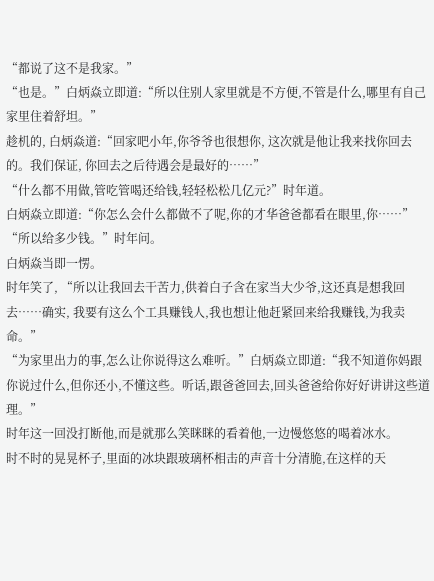“都说了这不是我家。”
“也是。”白炳焱立即道:“所以住别人家里就是不方便,不管是什么,哪里有自己家里住着舒坦。”
趁机的, 白炳焱道:“回家吧小年,你爷爷也很想你, 这次就是他让我来找你回去的。我们保证, 你回去之后待遇会是最好的……”
“什么都不用做,管吃管喝还给钱,轻轻松松几亿元?”时年道。
白炳焱立即道:“你怎么会什么都做不了呢,你的才华爸爸都看在眼里,你……”
“所以给多少钱。”时年问。
白炳焱当即一愣。
时年笑了, “所以让我回去干苦力,供着白子含在家当大少爷,这还真是想我回去……确实, 我要有这么个工具赚钱人,我也想让他赶紧回来给我赚钱,为我卖命。”
“为家里出力的事,怎么让你说得这么难听。”白炳焱立即道:“我不知道你妈跟你说过什么,但你还小,不懂这些。听话,跟爸爸回去,回头爸爸给你好好讲讲这些道理。”
时年这一回没打断他,而是就那么笑眯眯的看着他,一边慢悠悠的喝着冰水。
时不时的晃晃杯子,里面的冰块跟玻璃杯相击的声音十分清脆,在这样的天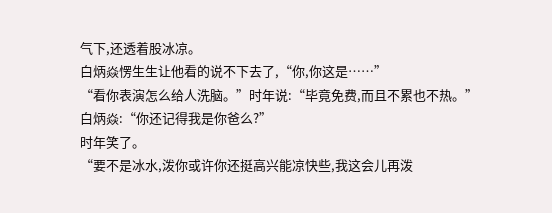气下,还透着股冰凉。
白炳焱愣生生让他看的说不下去了,“你,你这是……”
“看你表演怎么给人洗脑。”时年说:“毕竟免费,而且不累也不热。”
白炳焱:“你还记得我是你爸么?”
时年笑了。
“要不是冰水,泼你或许你还挺高兴能凉快些,我这会儿再泼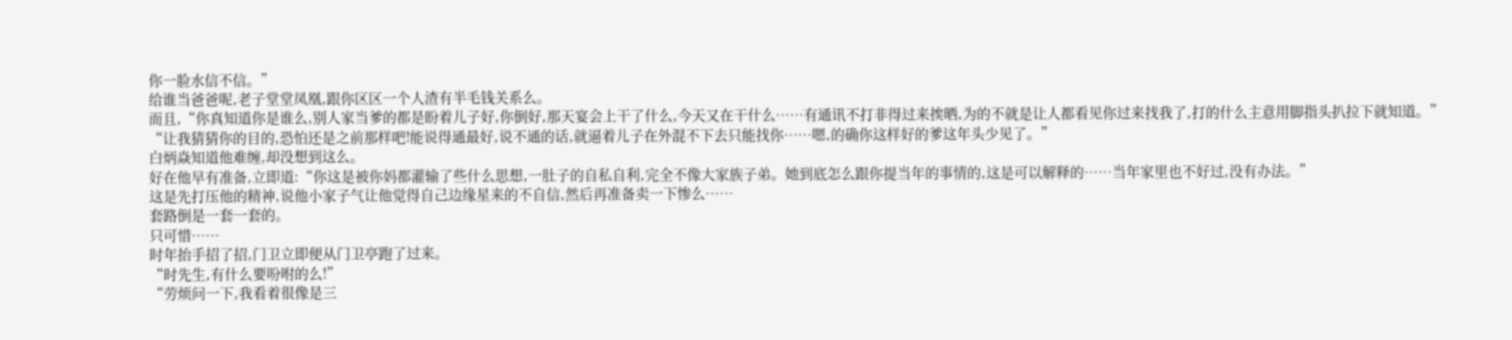你一脸水信不信。”
给谁当爸爸呢,老子堂堂凤凰,跟你区区一个人渣有半毛钱关系么。
而且,“你真知道你是谁么,别人家当爹的都是盼着儿子好,你倒好,那天宴会上干了什么,今天又在干什么……有通讯不打非得过来挨晒,为的不就是让人都看见你过来找我了,打的什么主意用脚指头扒拉下就知道。”
“让我猜猜你的目的,恐怕还是之前那样吧!能说得通最好,说不通的话,就逼着儿子在外混不下去只能找你……嗯,的确你这样好的爹这年头少见了。”
白炳焱知道他难缠,却没想到这么。
好在他早有准备,立即道:“你这是被你妈都灌输了些什么思想,一肚子的自私自利,完全不像大家族子弟。她到底怎么跟你提当年的事情的,这是可以解释的……当年家里也不好过,没有办法。”
这是先打压他的精神,说他小家子气让他觉得自己边缘星来的不自信,然后再准备卖一下惨么……
套路倒是一套一套的。
只可惜……
时年抬手招了招,门卫立即便从门卫亭跑了过来。
“时先生,有什么要吩咐的么!”
“劳烦问一下,我看着很像是三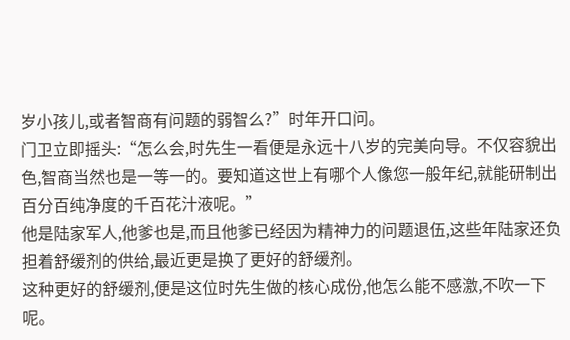岁小孩儿,或者智商有问题的弱智么?”时年开口问。
门卫立即摇头:“怎么会,时先生一看便是永远十八岁的完美向导。不仅容貌出色,智商当然也是一等一的。要知道这世上有哪个人像您一般年纪,就能研制出百分百纯净度的千百花汁液呢。”
他是陆家军人,他爹也是,而且他爹已经因为精神力的问题退伍,这些年陆家还负担着舒缓剂的供给,最近更是换了更好的舒缓剂。
这种更好的舒缓剂,便是这位时先生做的核心成份,他怎么能不感激,不吹一下呢。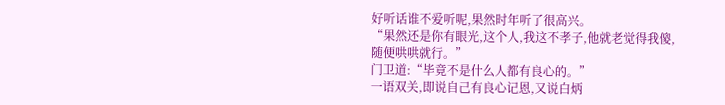好听话谁不爱听呢,果然时年听了很高兴。
“果然还是你有眼光,这个人,我这不孝子,他就老觉得我傻,随便哄哄就行。”
门卫道:“毕竟不是什么人都有良心的。”
一语双关,即说自己有良心记恩,又说白炳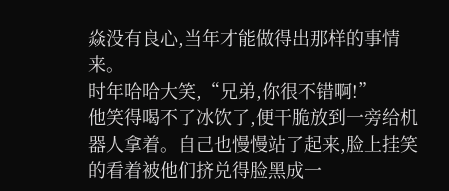焱没有良心,当年才能做得出那样的事情来。
时年哈哈大笑,“兄弟,你很不错啊!”
他笑得喝不了冰饮了,便干脆放到一旁给机器人拿着。自己也慢慢站了起来,脸上挂笑的看着被他们挤兑得脸黑成一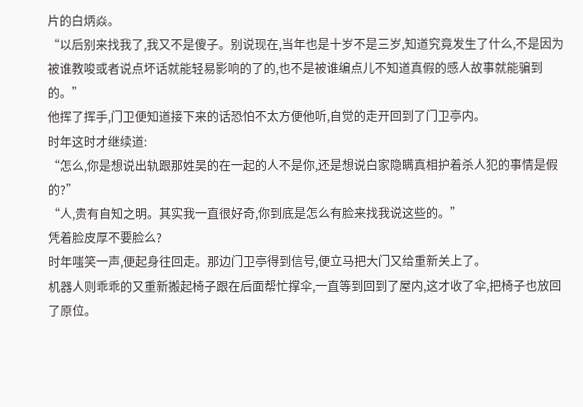片的白炳焱。
“以后别来找我了,我又不是傻子。别说现在,当年也是十岁不是三岁,知道究竟发生了什么,不是因为被谁教唆或者说点坏话就能轻易影响的了的,也不是被谁编点儿不知道真假的感人故事就能骗到的。”
他挥了挥手,门卫便知道接下来的话恐怕不太方便他听,自觉的走开回到了门卫亭内。
时年这时才继续道:
“怎么,你是想说出轨跟那姓吴的在一起的人不是你,还是想说白家隐瞒真相护着杀人犯的事情是假的?”
“人,贵有自知之明。其实我一直很好奇,你到底是怎么有脸来找我说这些的。”
凭着脸皮厚不要脸么?
时年嗤笑一声,便起身往回走。那边门卫亭得到信号,便立马把大门又给重新关上了。
机器人则乖乖的又重新搬起椅子跟在后面帮忙撑伞,一直等到回到了屋内,这才收了伞,把椅子也放回了原位。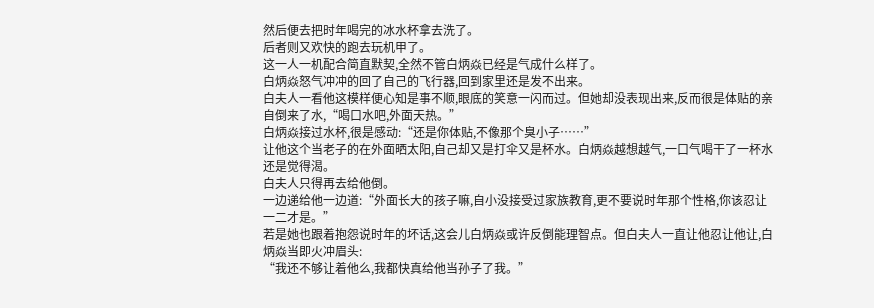然后便去把时年喝完的冰水杯拿去洗了。
后者则又欢快的跑去玩机甲了。
这一人一机配合简直默契,全然不管白炳焱已经是气成什么样了。
白炳焱怒气冲冲的回了自己的飞行器,回到家里还是发不出来。
白夫人一看他这模样便心知是事不顺,眼底的笑意一闪而过。但她却没表现出来,反而很是体贴的亲自倒来了水,“喝口水吧,外面天热。”
白炳焱接过水杯,很是感动:“还是你体贴,不像那个臭小子……”
让他这个当老子的在外面晒太阳,自己却又是打伞又是杯水。白炳焱越想越气,一口气喝干了一杯水还是觉得渴。
白夫人只得再去给他倒。
一边递给他一边道:“外面长大的孩子嘛,自小没接受过家族教育,更不要说时年那个性格,你该忍让一二才是。”
若是她也跟着抱怨说时年的坏话,这会儿白炳焱或许反倒能理智点。但白夫人一直让他忍让他让,白炳焱当即火冲眉头:
“我还不够让着他么,我都快真给他当孙子了我。”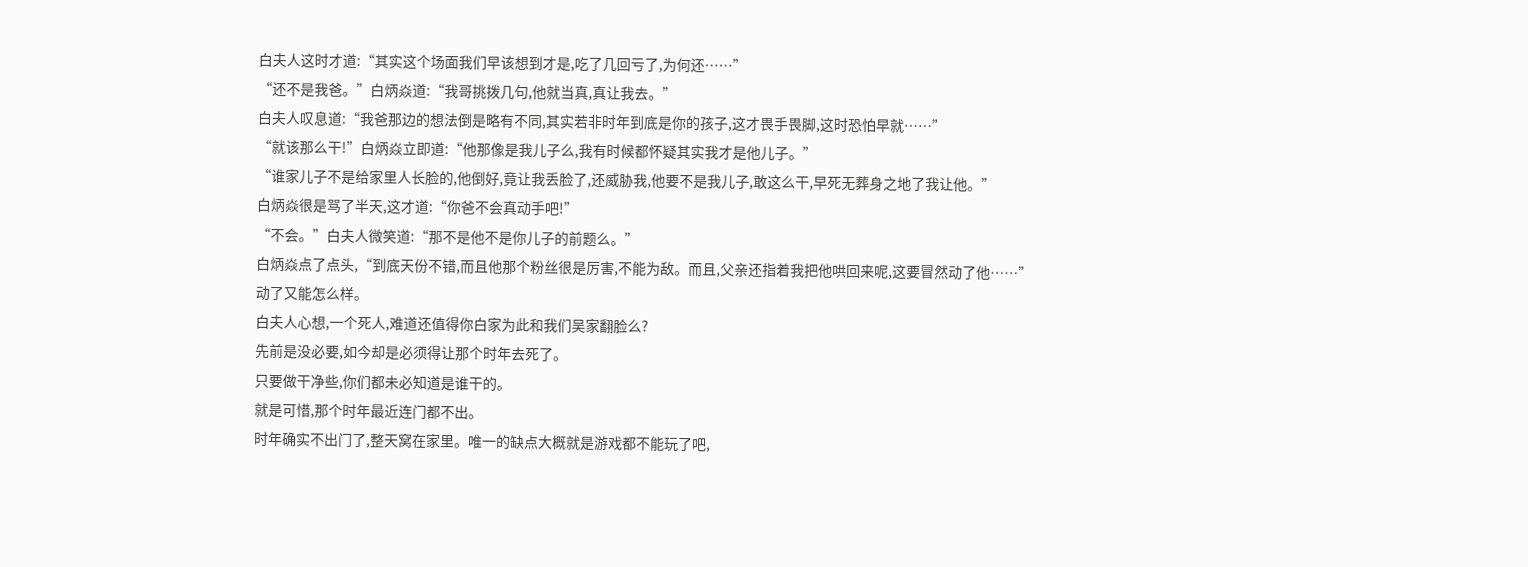白夫人这时才道:“其实这个场面我们早该想到才是,吃了几回亏了,为何还……”
“还不是我爸。”白炳焱道:“我哥挑拨几句,他就当真,真让我去。”
白夫人叹息道:“我爸那边的想法倒是略有不同,其实若非时年到底是你的孩子,这才畏手畏脚,这时恐怕早就……”
“就该那么干!”白炳焱立即道:“他那像是我儿子么,我有时候都怀疑其实我才是他儿子。”
“谁家儿子不是给家里人长脸的,他倒好,竟让我丢脸了,还威胁我,他要不是我儿子,敢这么干,早死无葬身之地了我让他。”
白炳焱很是骂了半天,这才道:“你爸不会真动手吧!”
“不会。”白夫人微笑道:“那不是他不是你儿子的前题么。”
白炳焱点了点头,“到底天份不错,而且他那个粉丝很是厉害,不能为敌。而且,父亲还指着我把他哄回来呢,这要冒然动了他……”
动了又能怎么样。
白夫人心想,一个死人,难道还值得你白家为此和我们吴家翻脸么?
先前是没必要,如今却是必须得让那个时年去死了。
只要做干净些,你们都未必知道是谁干的。
就是可惜,那个时年最近连门都不出。
时年确实不出门了,整天窝在家里。唯一的缺点大概就是游戏都不能玩了吧,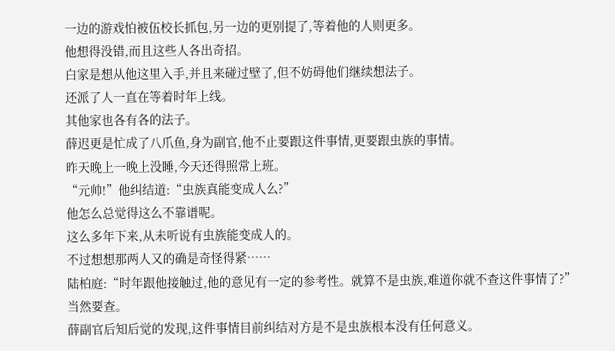一边的游戏怕被伍校长抓包,另一边的更别提了,等着他的人则更多。
他想得没错,而且这些人各出奇招。
白家是想从他这里入手,并且来碰过壁了,但不妨碍他们继续想法子。
还派了人一直在等着时年上线。
其他家也各有各的法子。
薛迟更是忙成了八爪鱼,身为副官,他不止要跟这件事情,更要跟虫族的事情。
昨天晚上一晚上没睡,今天还得照常上班。
“元帅!”他纠结道:“虫族真能变成人么?”
他怎么总觉得这么不靠谱呢。
这么多年下来,从未听说有虫族能变成人的。
不过想想那两人又的确是奇怪得紧……
陆柏庭:“时年跟他接触过,他的意见有一定的参考性。就算不是虫族,难道你就不查这件事情了?”
当然要查。
薛副官后知后觉的发现,这件事情目前纠结对方是不是虫族根本没有任何意义。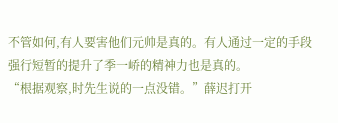不管如何,有人要害他们元帅是真的。有人通过一定的手段强行短暂的提升了季一峤的精神力也是真的。
“根据观察,时先生说的一点没错。”薛迟打开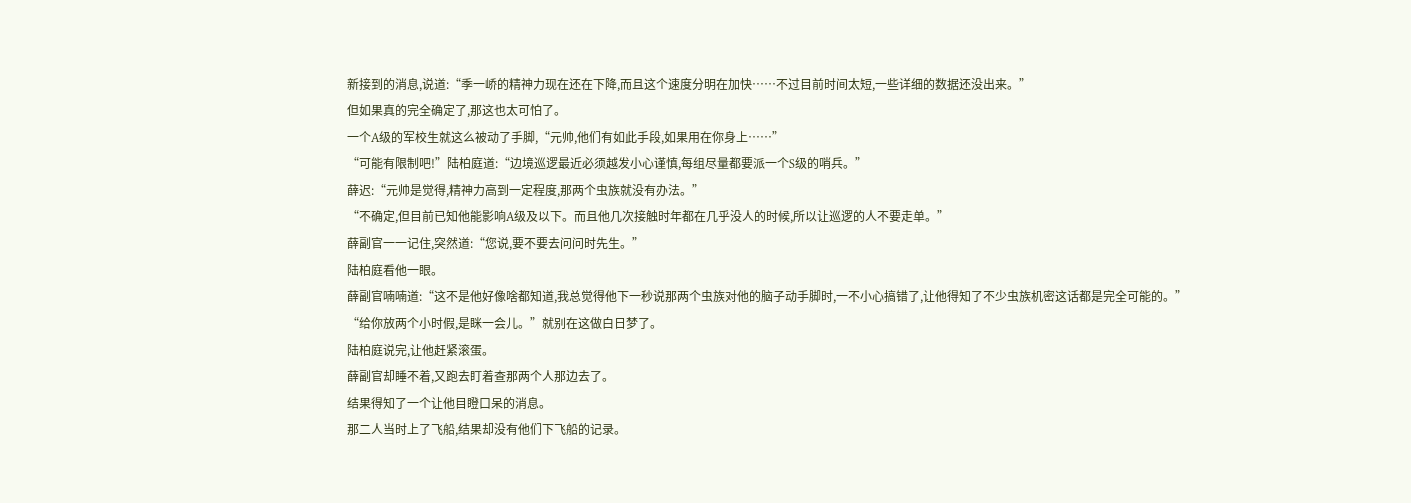新接到的消息,说道:“季一峤的精神力现在还在下降,而且这个速度分明在加快……不过目前时间太短,一些详细的数据还没出来。”
但如果真的完全确定了,那这也太可怕了。
一个A级的军校生就这么被动了手脚,“元帅,他们有如此手段,如果用在你身上……”
“可能有限制吧!”陆柏庭道:“边境巡逻最近必须越发小心谨慎,每组尽量都要派一个S级的哨兵。”
薛迟:“元帅是觉得,精神力高到一定程度,那两个虫族就没有办法。”
“不确定,但目前已知他能影响A级及以下。而且他几次接触时年都在几乎没人的时候,所以让巡逻的人不要走单。”
薛副官一一记住,突然道:“您说,要不要去问问时先生。”
陆柏庭看他一眼。
薛副官喃喃道:“这不是他好像啥都知道,我总觉得他下一秒说那两个虫族对他的脑子动手脚时,一不小心搞错了,让他得知了不少虫族机密这话都是完全可能的。”
“给你放两个小时假,是眯一会儿。”就别在这做白日梦了。
陆柏庭说完,让他赶紧滚蛋。
薛副官却睡不着,又跑去盯着查那两个人那边去了。
结果得知了一个让他目瞪口呆的消息。
那二人当时上了飞船,结果却没有他们下飞船的记录。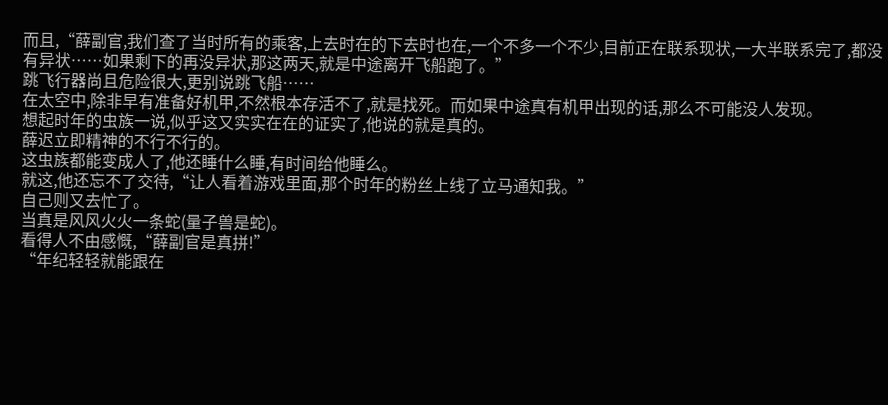而且,“薛副官,我们查了当时所有的乘客,上去时在的下去时也在,一个不多一个不少,目前正在联系现状,一大半联系完了,都没有异状……如果剩下的再没异状,那这两天,就是中途离开飞船跑了。”
跳飞行器尚且危险很大,更别说跳飞船……
在太空中,除非早有准备好机甲,不然根本存活不了,就是找死。而如果中途真有机甲出现的话,那么不可能没人发现。
想起时年的虫族一说,似乎这又实实在在的证实了,他说的就是真的。
薛迟立即精神的不行不行的。
这虫族都能变成人了,他还睡什么睡,有时间给他睡么。
就这,他还忘不了交待,“让人看着游戏里面,那个时年的粉丝上线了立马通知我。”
自己则又去忙了。
当真是风风火火一条蛇(量子兽是蛇)。
看得人不由感慨,“薛副官是真拼!”
“年纪轻轻就能跟在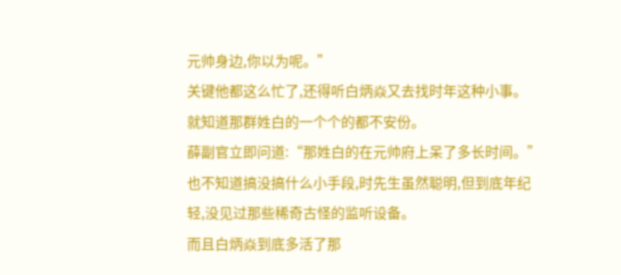元帅身边,你以为呢。”
关键他都这么忙了,还得听白炳焱又去找时年这种小事。
就知道那群姓白的一个个的都不安份。
薛副官立即问道:“那姓白的在元帅府上呆了多长时间。”也不知道搞没搞什么小手段,时先生虽然聪明,但到底年纪轻,没见过那些稀奇古怪的监听设备。
而且白炳焱到底多活了那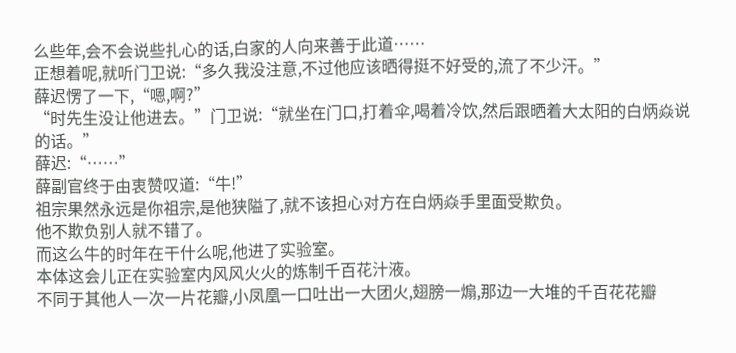么些年,会不会说些扎心的话,白家的人向来善于此道……
正想着呢,就听门卫说:“多久我没注意,不过他应该晒得挺不好受的,流了不少汗。”
薛迟愣了一下,“嗯,啊?”
“时先生没让他进去。”门卫说:“就坐在门口,打着伞,喝着冷饮,然后跟晒着大太阳的白炳焱说的话。”
薛迟:“……”
薛副官终于由衷赞叹道:“牛!”
祖宗果然永远是你祖宗,是他狭隘了,就不该担心对方在白炳焱手里面受欺负。
他不欺负别人就不错了。
而这么牛的时年在干什么呢,他进了实验室。
本体这会儿正在实验室内风风火火的炼制千百花汁液。
不同于其他人一次一片花瓣,小凤凰一口吐出一大团火,翅膀一煽,那边一大堆的千百花花瓣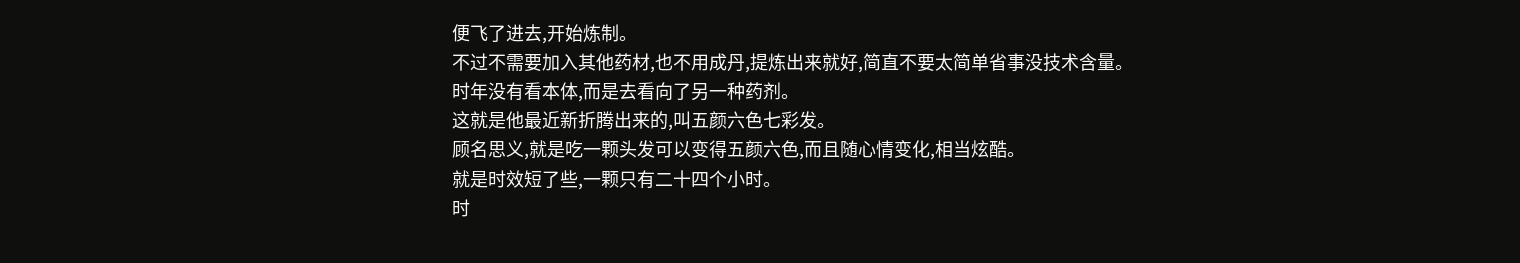便飞了进去,开始炼制。
不过不需要加入其他药材,也不用成丹,提炼出来就好,简直不要太简单省事没技术含量。
时年没有看本体,而是去看向了另一种药剂。
这就是他最近新折腾出来的,叫五颜六色七彩发。
顾名思义,就是吃一颗头发可以变得五颜六色,而且随心情变化,相当炫酷。
就是时效短了些,一颗只有二十四个小时。
时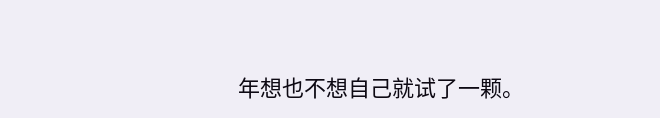年想也不想自己就试了一颗。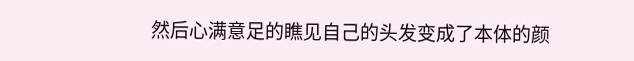然后心满意足的瞧见自己的头发变成了本体的颜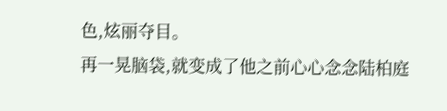色,炫丽夺目。
再一晃脑袋,就变成了他之前心心念念陆柏庭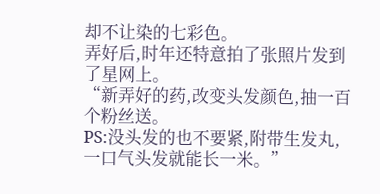却不让染的七彩色。
弄好后,时年还特意拍了张照片发到了星网上。
“新弄好的药,改变头发颜色,抽一百个粉丝送。
PS:没头发的也不要紧,附带生发丸,一口气头发就能长一米。”